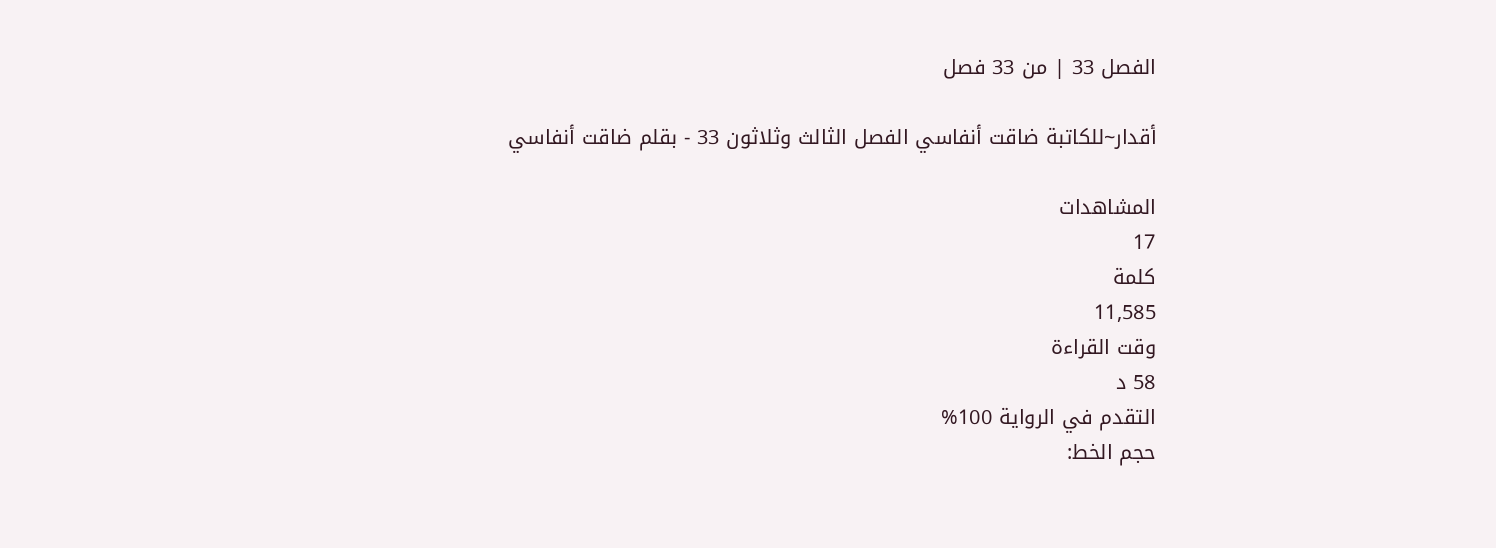الفصل 33 | من 33 فصل

أقدار~للكاتبة ضاقت أنفاسي الفصل الثالث وثلاثون 33 - بقلم ضاقت أنفاسي

المشاهدات
17
كلمة
11,585
وقت القراءة
58 د
التقدم في الرواية 100%
حجم الخط: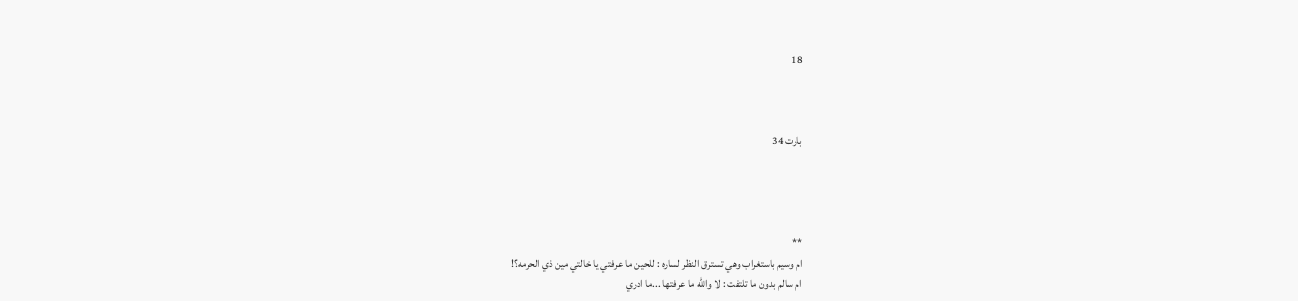18



بارت 34




**
ام وسيم باستغراب وهي تسترق النظر لساره : للحين ما عرفتي يا خالتي مين ذي الحرمه؟!
ام سالم بدون ما تلتفت : لا والله ما عرفتها ...ما ادري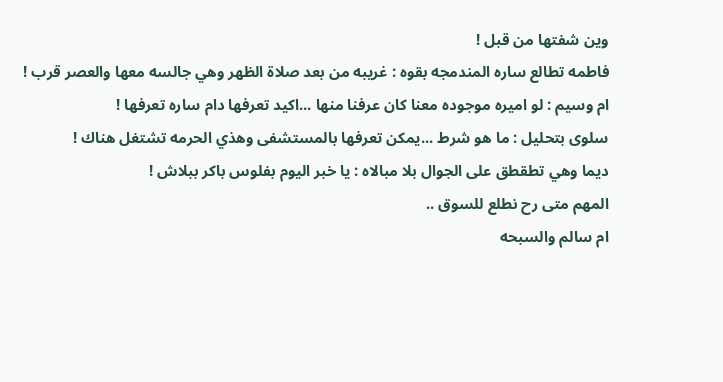وين شفتها من قبل !
فاطمه تطالع ساره المندمجه بقوه : غريبه من بعد صلاة الظهر وهي جالسه معها والعصر قرب !
ام وسيم : لو اميره موجوده معنا كان عرفنا منها ...اكيد تعرفها دام ساره تعرفها !
سلوى بتحليل : ما هو شرط ...يمكن تعرفها بالمستشفى وهذي الحرمه تشتغل هناك !
ديما وهي تطقطق على الجوال بلا مبالاه : يا خبر اليوم بفلوس باكر ببلاش !
المهم متى رح نطلع للسوق ..
ام سالم والسبحه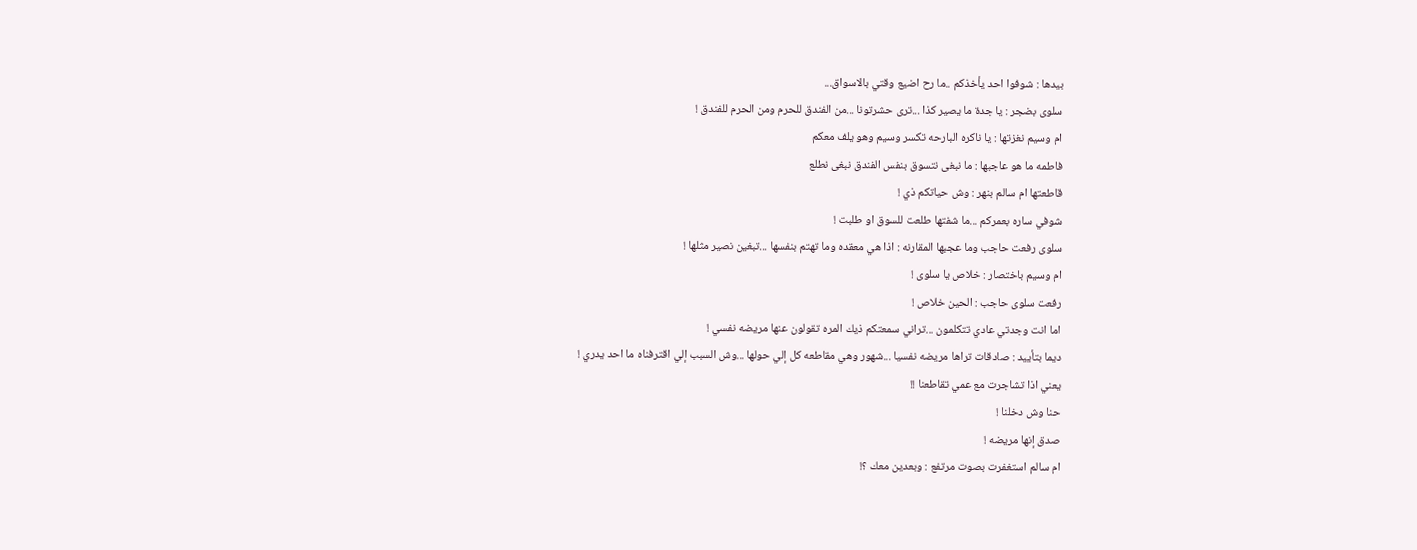بيدها : شوفوا احد يأخذكم ..ما رح اضيع وقتي بالاسواق...
سلوى بضجر : يا جدة ما يصير كذا ...ترى حشرتونا ...من الفندق للحرم ومن الحرم للفندق !
ام وسيم نغزتها : يا ناكره البارحه تكسر وسيم وهو يلف معكم
فاطمه ما هو عاجبها : ما نبغى نتسوق بنفس الفندق نبغى نطلع
قاطعتها ام سالم بنهر : وش حياتكم ذي !
شوفي ساره بعمركم ...ما شفتها طلعت للسوق او طلبت !
سلوى رفعت حاجب وما عجبها المقارنه : اذا هي معقده وما تهتم بنفسها ...تبغين نصير مثلها !
ام وسيم باختصار : خلاص يا سلوى !
رفعت سلوى حاجب : الحين خلاص !
اما انت وجدتي عادي تتكلمون ...تراني سمعتكم ذيك المره تقولون عنها مريضه نفسي !
ديما بتأييد : صادقات تراها مريضه نفسيا ...شهور وهي مقاطعه كل إلي حولها ...وش السبب إلي اقترفناه ما احد يدري !
يعني اذا تشاجرت مع عمي تقاطعنا !!
حنا وش دخلنا !
صدق إنها مريضه !
ام سالم استغفرت بصوت مرتفع : وبعدين معك ؟!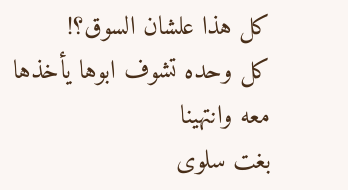كل هذا علشان السوق؟!
كل وحده تشوف ابوها يأخذها معه وانتهينا
بغت سلوى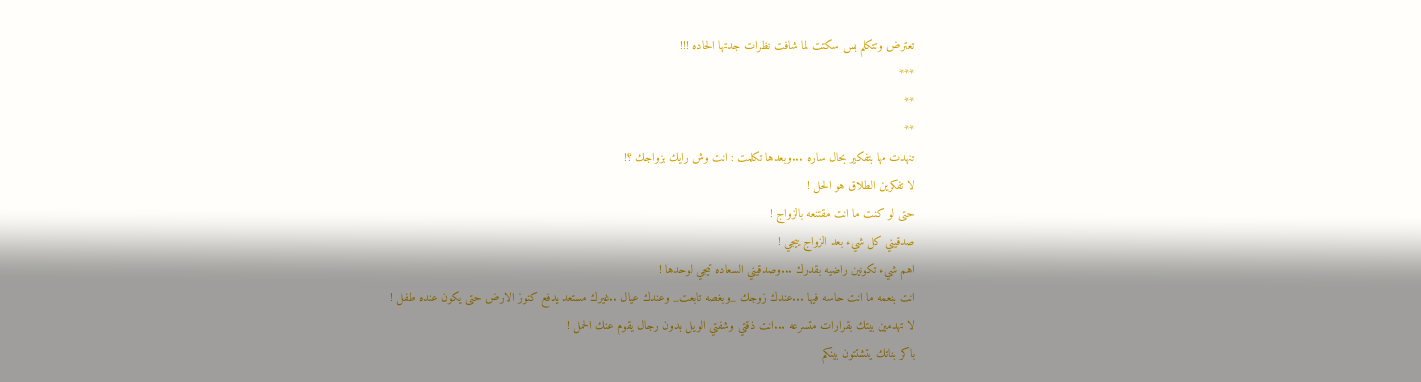تعترض وتتكلم بس سكتت لما شافت نظرات جدتها الحاده !!!
***
**
**
تنهدت مها بتفكير بحال ساره ...وبعدها تكلمت : انت وش رايك بزواجك ؟!
لا تفكرين الطلاق هو الحل !
حتى لو كنت ما انت مقتنعه بالزواج !
صدقيني كل شيء بعد الزواج ييجي !
اهم شيء تكونين راضيه بقدرك ...وصدقيني السعاده تيجي لوحدها !
انت بنعمه ما انت حاسه فيها ...عندك زوجك _وبغصه تابعت_ وعندك عيال ..غيرك مستعد يدفع كنوز الارض حتى يكون عنده طفل !
لا تهدمين بيتك بقرارات متسرعه ...انت ذقتي وشفتي الويل بدون رجال يقوم عنك الحمل !
باكر بناتك يتشتتون بينكم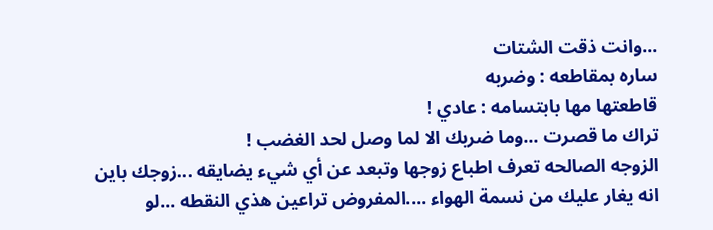...وانت ذقت الشتات
ساره بمقاطعه : وضربه
قاطعتها مها بابتسامه : عادي !
تراك ما قصرت ...وما ضربك الا لما وصل لحد الغضب !
الزوجه الصالحه تعرف اطباع زوجها وتبعد عن أي شيء يضايقه ...زوجك باين انه يغار عليك من نسمة الهواء ....المفروض تراعين هذي النقطه ...لو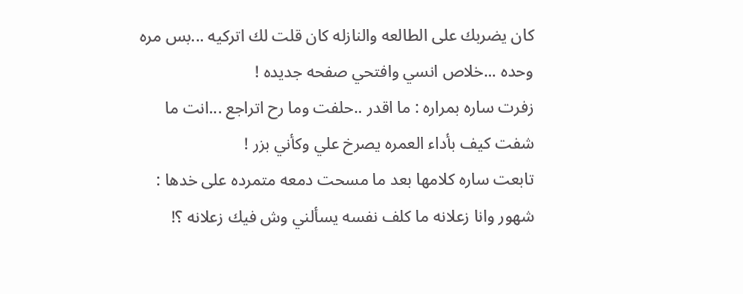كان يضربك على الطالعه والنازله كان قلت لك اتركيه ...بس مره وحده ...خلاص انسي وافتحي صفحه جديده !
زفرت ساره بمراره : ما اقدر ..حلفت وما رح اتراجع ...انت ما شفت كيف بأداء العمره يصرخ علي وكأني بزر !
تابعت ساره كلامها بعد ما مسحت دمعه متمرده على خدها : شهور وانا زعلانه ما كلف نفسه يسألني وش فيك زعلانه ؟!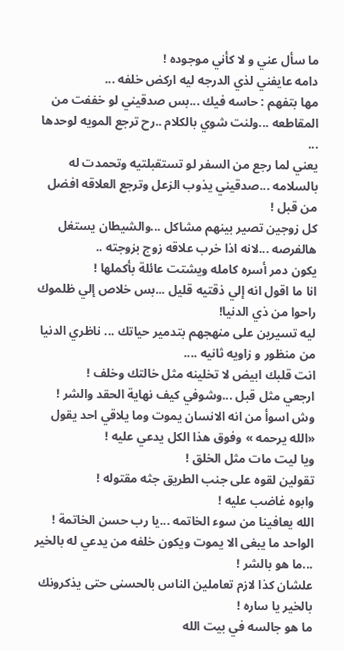ما سأل عني و لا كأني موجوده !
دامه عايفني لذي الدرجه ليه اركض خلفه ...
مها بتفهم : حاسه فيك ...بس صدقيني لو خففت من المقاطعه ...ولنت شوي بالكلام ..رح ترجع المويه لوحدها ...
يعني لما رجع من السفر لو تستقبلتيه وتحمدت له بالسلامه ...صدقيني يذوب الزعل وترجع العلاقه افضل من قبل !
كل زوجين تصير بينهم مشاكل ...والشيطان يستغل هالفرصه ...لانه اذا خرب علاقه زوج بزوجته ..
يكون دمر أسره كامله ويشتت عائلة بأكملها !
انا ما اقول انه إلي ذقتيه قليل ...بس خلاص إلي ظلموك راحوا من ذي الدنيا!
ليه تسيرين على منهجهم بتدمير حياتك ... ناظري الدنيا من منظور و زاويه ثانيه ....
انت قلبك ابيض لا تخلينه مثل خالتك وخلف !
ارجعي مثل قبل ...وشوفي كيف نهاية الحقد والشر !
وش اسوأ من انه الانسان يموت وما يلاقي احد يقول «الله يرحمه » وفوق هذا الكل يدعي عليه !
ويا ليت مات مثل الخلق !
تقولين لقوه على جنب الطريق جثه مقتوله !
وابوه غاضب عليه !
الله يعافينا من سوء الخاتمه ...يا رب حسن الخاتمة !
الواحد ما يبغى الا يموت ويكون خلفه من يدعي له بالخير ...ما هو بالشر !
علشان كذا لازم تعاملين الناس بالحسنى حتى يذكرونك بالخير يا ساره !
ما هو جالسه في بيت الله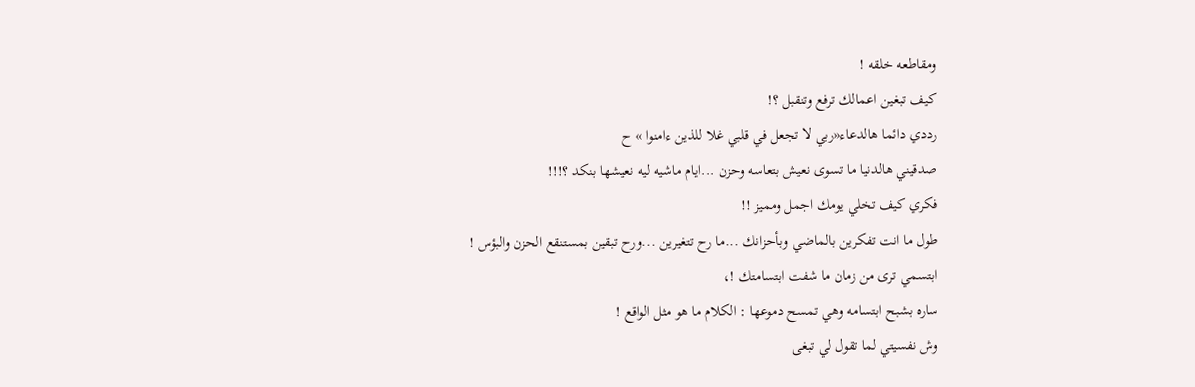ومقاطعه خلقه !
كيف تبغين اعمالك ترفع وتنقبل ؟!
رددي دائما هالدعاء«ربي لا تجعل في قلبي غلا للذين ءامنوا » ح
صدقيني هالدنيا ما تسوى نعيش بتعاسه وحزن ...ايام ماشيه ليه نعيشها بنكد ؟!!!
فكري كيف تخلي يومك اجمل ومميز !!
طول ما انت تفكرين بالماضي وبأحزانك ...ما رح تتغيرين ...ورح تبقين بمستنقع الحزن والبؤس !
ابتسمي ترى من زمان ما شفت ابتسامتك !،
ساره بشبح ابتسامه وهي تمسح دموعها : الكلام ما هو مثل الواقع !
وش نفسيتي لما تقول لي تبغى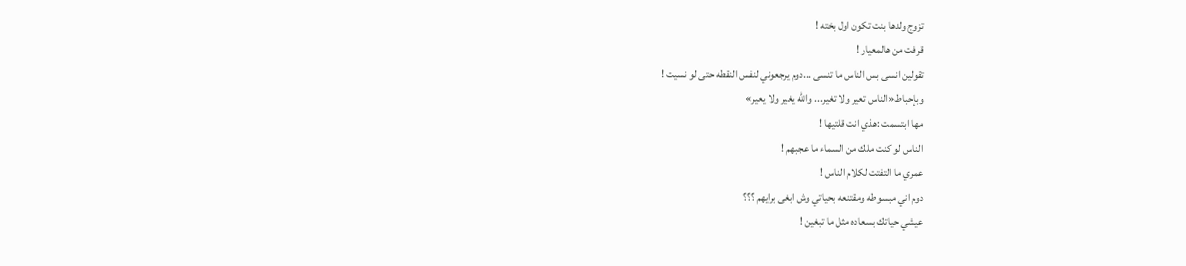تزوج ولدها بنت تكون اول بخته !
قرفت من هالمعيار !
تقولين انسى بس الناس ما تنسى ...دوم يرجعوني لنفس النقطه حتى لو نسيت !
وبإحباط«الناس تعير ولا تغير... والله يغير ولا يعير»
مها ابتسمت :هذي انت قلتيها !
الناس لو كنت ملك من السماء ما عجبهم !
عمري ما التفتت لكلام الناس !
دوم اني مبسوطه ومقتنعه بحياتي وش ابغى برايهم ؟؟؟
عيشي حياتك بسعاده مثل ما تبغين !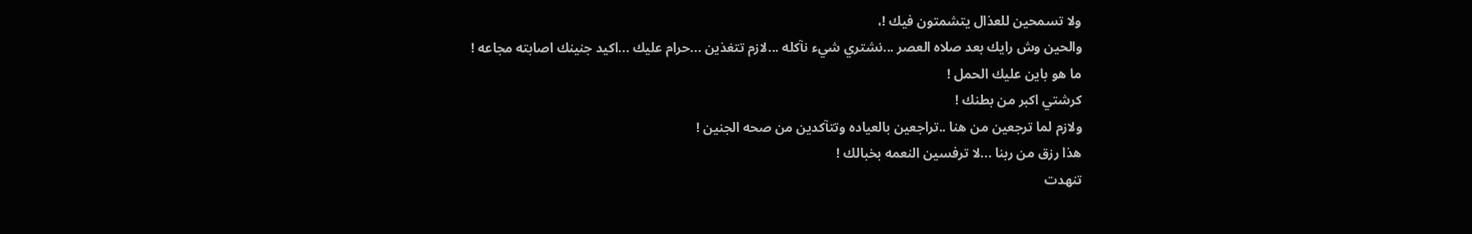ولا تسمحين للعذال يتشمتون فيك !،
والحين وش رايك بعد صلاه العصر ...نشتري شيء نآكله ...لازم تتغذين ...حرام عليك ...اكيد جنينك اصابته مجاعه !
ما هو باين عليك الحمل !
كرشتي اكبر من بطنك !
ولازم لما ترجعين من هنا ..تراجعين بالعياده وتتآكدين من صحه الجنين !
هذا رزق من ربنا ...لا ترفسين النعمه بخبالك !
تنهدت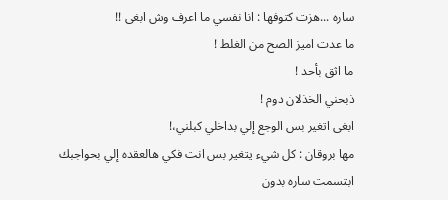ساره ...هزت كتوفها : انا نفسي ما اعرف وش ابغى !!
ما عدت اميز الصح من الغلط !
ما اثق بأحد !
ذبحني الخذلان دوم !
ابغى اتغير بس الوجع إلي بداخلي كبلني،!
مها بروقان : كل شيء يتغير بس انت فكي هالعقده إلي بحواجبك
ابتسمت ساره بدون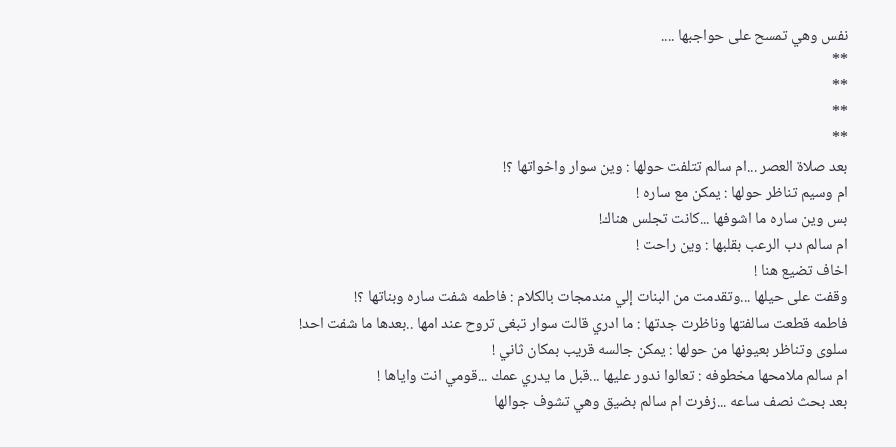نفس وهي تمسح على حواجبها ....
**
**
**
**
بعد صلاة العصر ...ام سالم تتلفت حولها : وين سوار واخواتها ؟!
ام وسيم تناظر حولها : يمكن مع ساره !
بس وين ساره ما اشوفها ...كانت تجلس هناك!
ام سالم دب الرعب بقلبها : وين راحت !
اخاف تضيع هنا !
وقفت على حيلها ...وتقدمت من البنات إلي مندمجات بالكلام : فاطمه شفت ساره وبناتها ؟!
فاطمه قطعت سالفتها وناظرت جدتها : ما ادري قالت سوار تبغى تروح عند امها ..بعدها ما شفت احد!
سلوى وتناظر بعيونها من حولها : يمكن جالسه قريب بمكان ثاني !
ام سالم ملامحها مخطوفه : تعالوا ندور عليها ...قبل ما يدري عمك ...قومي انت واياها !
بعد بحث نصف ساعه ...زفرت ام سالم بضيق وهي تشوف جوالها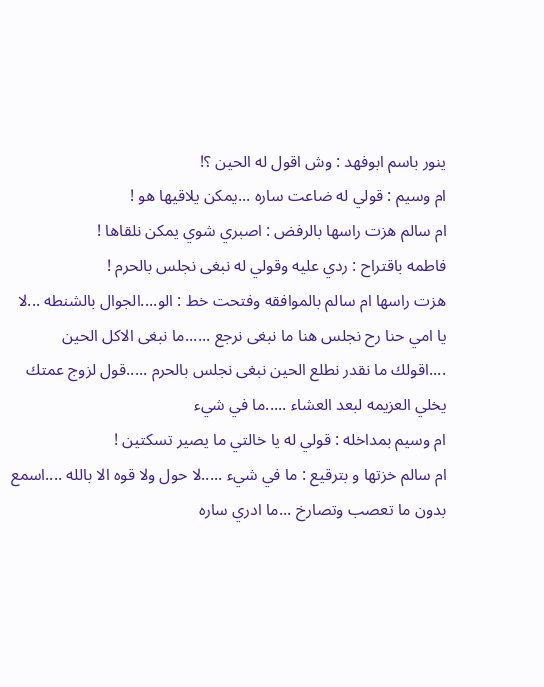ينور باسم ابوفهد : وش اقول له الحين ؟!
ام وسيم : قولي له ضاعت ساره ...يمكن يلاقيها هو !
ام سالم هزت راسها بالرفض : اصبري شوي يمكن نلقاها !
فاطمه باقتراح : ردي عليه وقولي له نبغى نجلس بالحرم !
هزت راسها ام سالم بالموافقه وفتحت خط : الو....الجوال بالشنطه ...لا يا امي حنا رح نجلس هنا ما نبغى نرجع ......ما نبغى الاكل الحين ....اقولك ما نقدر نطلع الحين نبغى نجلس بالحرم .....قول لزوج عمتك يخلي العزيمه لبعد العشاء .....ما في شيء
ام وسيم بمداخله : قولي له يا خالتي ما يصير تسكتين !
ام سالم خزتها و بترقيع : ما في شيء .....لا حول ولا قوه الا بالله ....اسمع بدون ما تعصب وتصارخ ...ما ادري ساره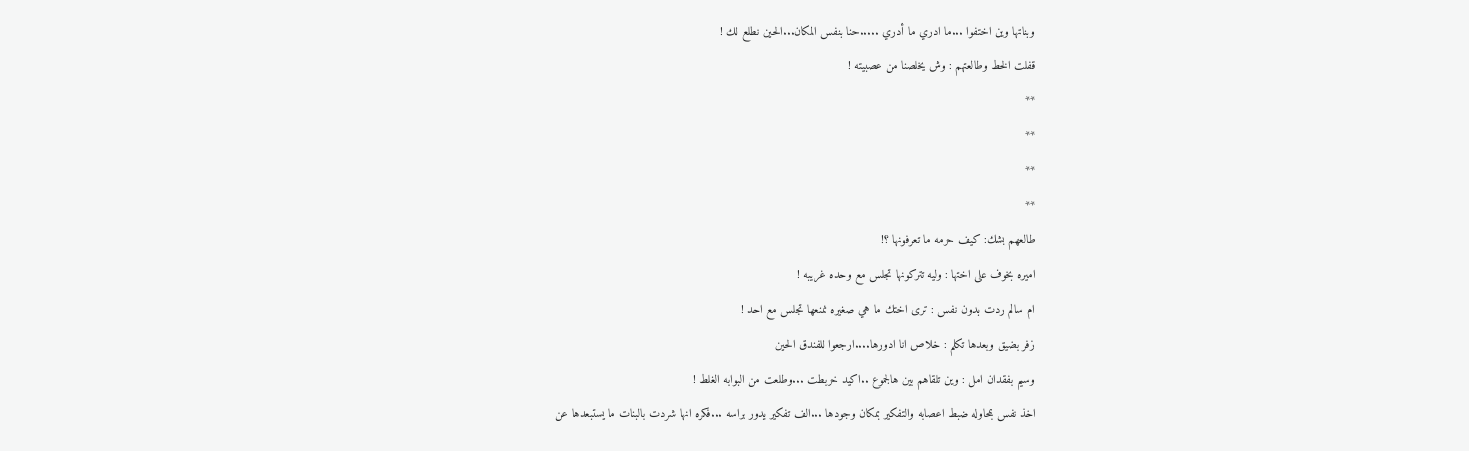وبناتها وين اختفوا ...ما ادري ما أدري .....حنا بنفس المكان...الحين نطلع لك !
قفلت الخط وطالعتهم : وش يخلصنا من عصبيته !
**
**
**
**
طالعهم بشك: كيف حرمه ما تعرفونها ؟!
اميره بخوف على اختها : وليه تتركونها تجلس مع وحده غريبه !
ام سالم ردت بدون نفس : ترى اختك ما هي صغيره نمنعها تجلس مع احد !
زفر بضيق وبعدها تكلم : خلاص انا ادورها....ارجعوا للفندق الحين
وسيم بفقدان امل : وين تلقاهم بين هالجموع ..اكيد خربطت ...وطلعت من البوابه الغلط !
اخذ نفس بمحاوله ضبط اعصابه والتفكير بمكان وجودها ...الف تفكير يدور براسه ...فكره انها شردت بالبنات ما يستبعدها عن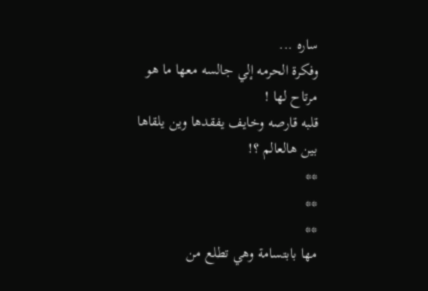ساره ...
وفكرة الحرمه إلي جالسه معها ما هو مرتاح لها !
قلبه قارصه وخايف يفقدها وين يلقاها بين هالعالم ؟!
**
**
**
مها بابتسامة وهي تطلع من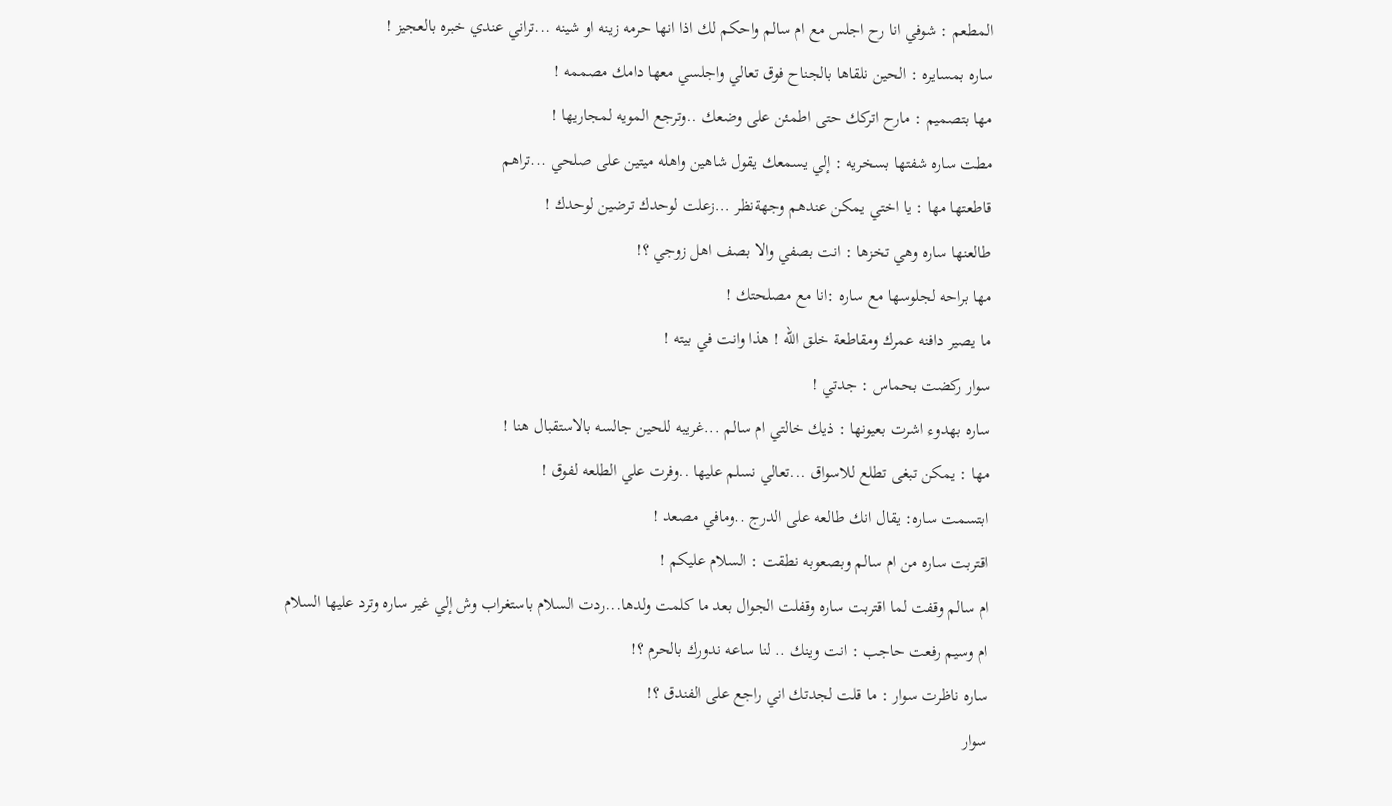المطعم : شوفي انا رح اجلس مع ام سالم واحكم لك اذا انها حرمه زينه او شينه ...تراني عندي خبره بالعجيز !
ساره بمسايره : الحين نلقاها بالجناح فوق تعالي واجلسي معها دامك مصممه !
مها بتصميم : مارح اتركك حتى اطمئن على وضعك ..وترجع المويه لمجاريها !
مطت ساره شفتها بسخريه : إلي يسمعك يقول شاهين واهله ميتين على صلحي ...تراهم
قاطعتها مها : يا اختي يمكن عندهم وجهةنظر ...زعلت لوحدك ترضين لوحدك !
طالعنها ساره وهي تخزها : انت بصفي والا بصف اهل زوجي ؟!
مها براحه لجلوسها مع ساره :انا مع مصلحتك !
ما يصير دافنه عمرك ومقاطعة خلق الله ! هذا وانت في بيته !
سوار ركضت بحماس : جدتي !
ساره بهدوء اشرت بعيونها : ذيك خالتي ام سالم ...غريبه للحين جالسه بالاستقبال هنا !
مها : يمكن تبغى تطلع للاسواق ...تعالي نسلم عليها ..وفرت علي الطلعه لفوق !
ابتسمت ساره: يقال انك طالعه على الدرج ..ومافي مصعد !
اقتربت ساره من ام سالم وبصعوبه نطقت : السلام عليكم !
ام سالم وقفت لما اقتربت ساره وقفلت الجوال بعد ما كلمت ولدها...ردت السلام باستغراب وش إلي غير ساره وترد عليها السلام
ام وسيم رفعت حاجب : انت وينك .. لنا ساعه ندورك بالحرم ؟!
ساره ناظرت سوار : ما قلت لجدتك اني راجع على الفندق ؟!
سوار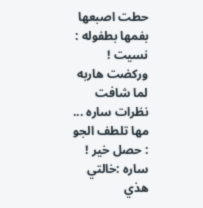حطت اصبعها بفمها بطفوله : نسيت !
وركضت هاربه لما شافت نظرات ساره ...
مها تلطف الجو : حصل خير !
ساره :خالتي هذي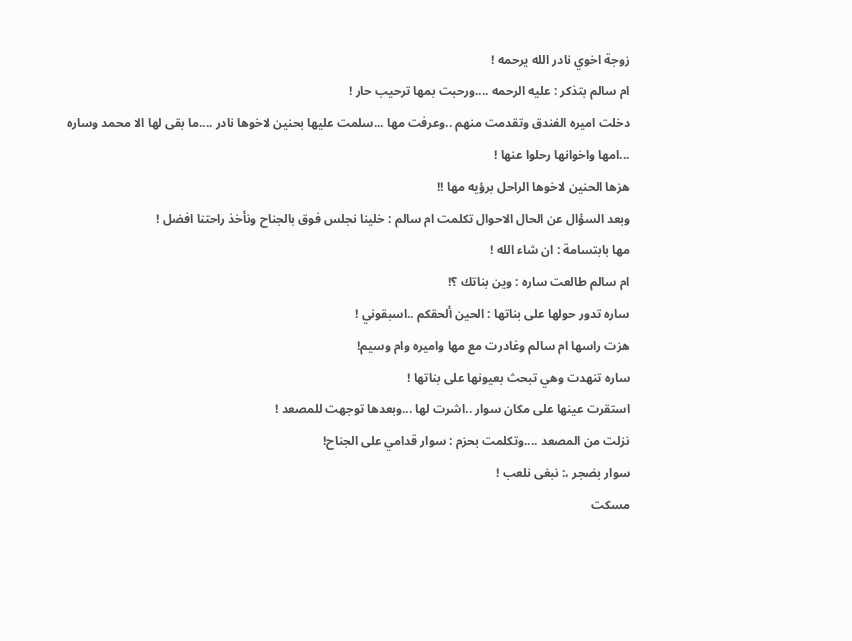زوجة اخوي نادر الله يرحمه !
ام سالم بتذكر : عليه الرحمه ....ورحبت بمها ترحيب حار !
دخلت اميره الفندق وتقدمت منهم ..وعرفت مها ...سلمت عليها بحنين لاخوها نادر ....ما بقى لها الا محمد وساره ...امها واخوانها رحلوا عنها !
هزها الحنين لاخوها الراحل برؤيه مها !!
وبعد السؤال عن الحال الاحوال تكلمت ام سالم : خلينا نجلس فوق بالجناح ونأخذ راحتنا افضل !
مها بابتسامة : ان شاء الله !
ام سالم طالعت ساره : وين بناتك ؟!
ساره تدور حولها على بناتها : الحين ألحقكم ..اسبقوني !
هزت راسها ام سالم وغادرت مع مها واميره وام وسيم!
ساره تنهدت وهي تبحث بعيونها على بناتها !
استقرت عينها على مكان سوار ..اشرت لها ...وبعدها توجهت للمصعد !
نزلت من المصعد ....وتكلمت بحزم : سوار قدامي على الجناح!
سوار بضجر ،: نبغى نلعب !
مسكت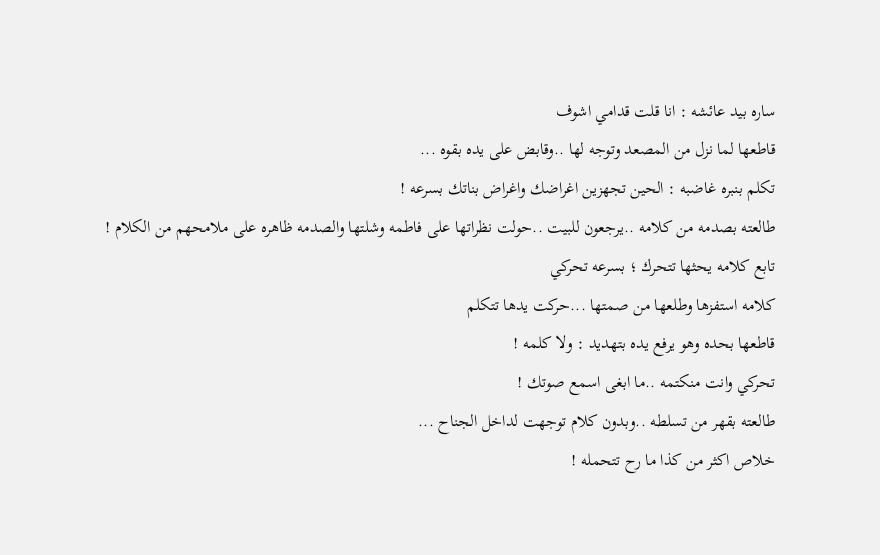ساره بيد عائشه : انا قلت قدامي اشوف
قاطعها لما نزل من المصعد وتوجه لها ..وقابض على يده بقوه ...
تكلم بنبره غاضبه : الحين تجهزين اغراضك واغراض بناتك بسرعه !
طالعته بصدمه من كلامه ..يرجعون للبيت ..حولت نظراتها على فاطمه وشلتها والصدمه ظاهره على ملامحهم من الكلام !
تابع كلامه يحثها تتحرك ؛ بسرعه تحركي
كلامه استفزها وطلعها من صمتها ...حركت يدها تتكلم
قاطعها بحده وهو يرفع يده بتهديد : ولا كلمه !
تحركي وانت منكتمه ..ما ابغى اسمع صوتك !
طالعته بقهر من تسلطه ..وبدون كلام توجهت لداخل الجناح ...
خلاص اكثر من كذا ما رح تتحمله !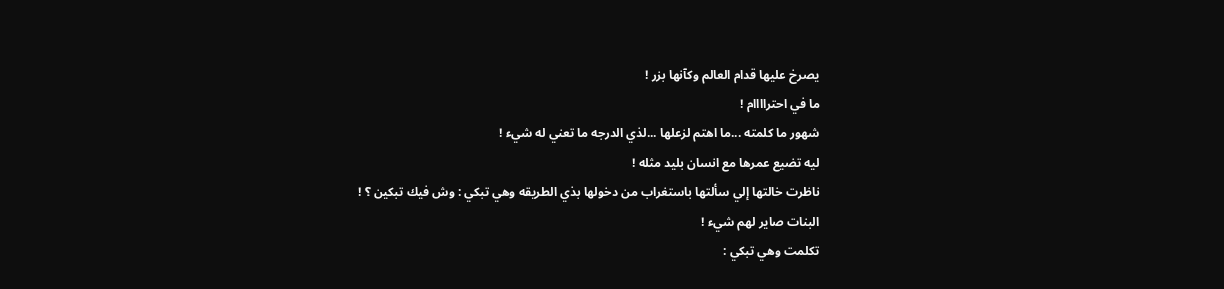يصرخ عليها قدام العالم وكآنها بزر !
ما في احتراااام !
شهور ما كلمته ...ما اهتم لزعلها ...لذي الدرجه ما تعني له شيء !
ليه تضيع عمرها مع انسان بليد مثله !
ناظرت خالتها إلي سألتها باستغراب من دخولها بذي الطريقه وهي تبكي : وش فيك تبكين ؟ !
البنات صاير لهم شيء !
تكلمت وهي تبكي :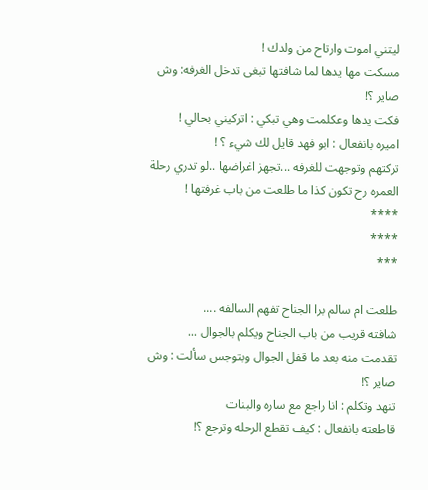ليتني اموت وارتاح من ولدك !
مسكت مها يدها لما شافتها تبغى تدخل الغرفه: وش صاير ؟!
فكت يدها وعكلمت وهي تبكي : اتركيني بحالي !
اميره بانفعال : ابو فهد قايل لك شيء ؟ !
تركتهم وتوجهت للغرفه ...تجهز اغراضها ..لو تدري رحلة العمره رح تكون كذا ما طلعت من باب غرفتها !
****
****
***

طلعت ام سالم برا الجناح تفهم السالفه ....
شافته قريب من باب الجناح ويكلم بالجوال ...
تقدمت منه بعد ما قفل الجوال وبتوجس سألت : وش صاير ؟!
تنهد وتكلم : انا راجع مع ساره والبنات
قاطعته بانفعال : كيف تقطع الرحله وترجع ؟!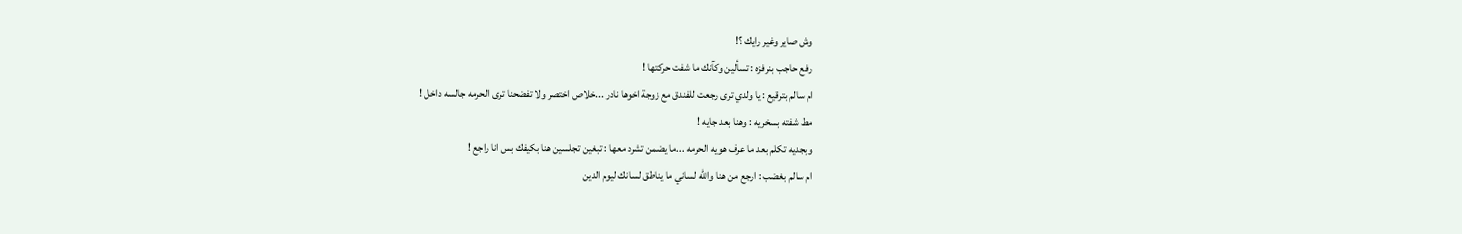وش صاير وغير رايك ؟!
رفع حاجب بنرفزه : تسألين وكآنك ما شفت حركتها !
ام سالم بترقيع : يا ولدي ترى رجعت للفندق مع زوجة اخوها نادر ...خلاص اختصر ولا تفضحنا ترى الحرمه جالسه داخل !
مط شفته بسخريه : وهنا بعد جايه !
وبجديه تكلم بعد ما عرف هويه الحرمه ...ما يضمن تشرد معها : تبغين تجلسين هنا بكيفك بس انا راجع !
ام سالم بغضب : ارجع من هنا والله لساني ما يناطق لسانك ليوم الدين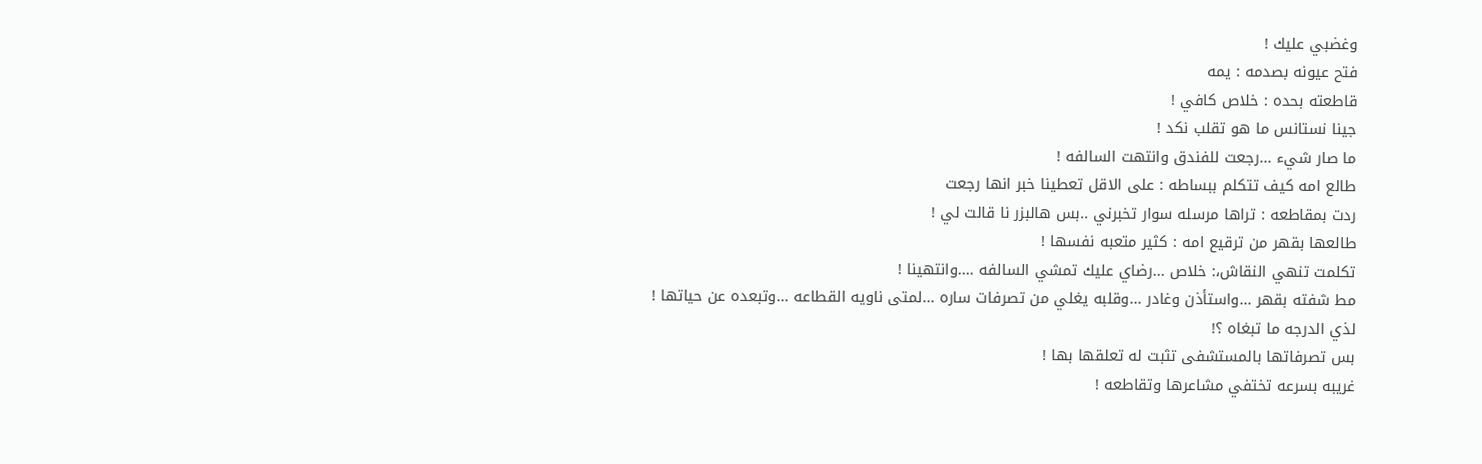وغضبي عليك !
فتح عيونه بصدمه : يمه
قاطعته بحده : خلاص كافي !
جينا نستانس ما هو تقلب نكد !
ما صار شيء ...رجعت للفندق وانتهت السالفه !
طالع امه كيف تتكلم ببساطه : على الاقل تعطينا خبر انها رجعت
ردت بمقاطعه : تراها مرسله سوار تخبرني ..بس هالبزر نا قالت لي !
طالعها بقهر من ترقيع امه : كثير متعبه نفسها !
تكلمت تنهي النقاش،: خلاص ...رضاي عليك تمشي السالفه ....وانتهينا !
مط شفته بقهر ...واستأذن وغادر ...وقلبه يغلي من تصرفات ساره ...لمتى ناويه القطاعه ...وتبعده عن حياتها !
لذي الدرجه ما تبغاه ؟!
بس تصرفاتها بالمستشفى تثبت له تعلقها بها !
غريبه بسرعه تختفي مشاعرها وتقاطعه !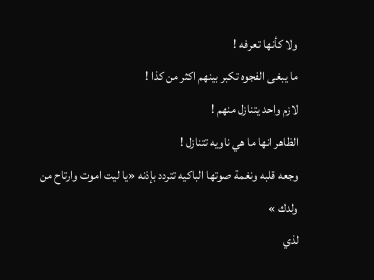ولا كأنها تعرفه !
ما يبغى الفجوه تكبر بينهم اكثر من كذا !
لازم واحد يتنازل منهم !
الظاهر انها ما هي ناويه تتنازل !
وجعه قلبه ونغمة صوتها الباكيه تتردد بإذنه «يا ليت اموت وارتاح من ولدك »
لذي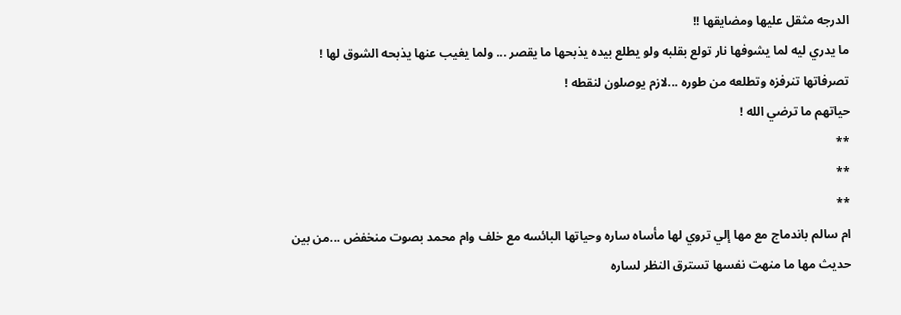الدرجه مثقل عليها ومضايقها !!
ما يدري ليه لما يشوفها نار تولع بقلبه ولو يطلع بيده يذبحها ما يقصر ... ولما يغيب عنها يذبحه الشوق لها !
تصرفاتها تنرفزه وتطلعه من طوره ...لازم يوصلون لنقطه !
حياتهم ما ترضي الله !
**
**
**
ام سالم باندماج مع مها إلي تروي لها مأساه ساره وحياتها البائسه مع خلف وام محمد بصوت منخفض ...من بين حديث مها ما منهت نفسها تسترق النظر لساره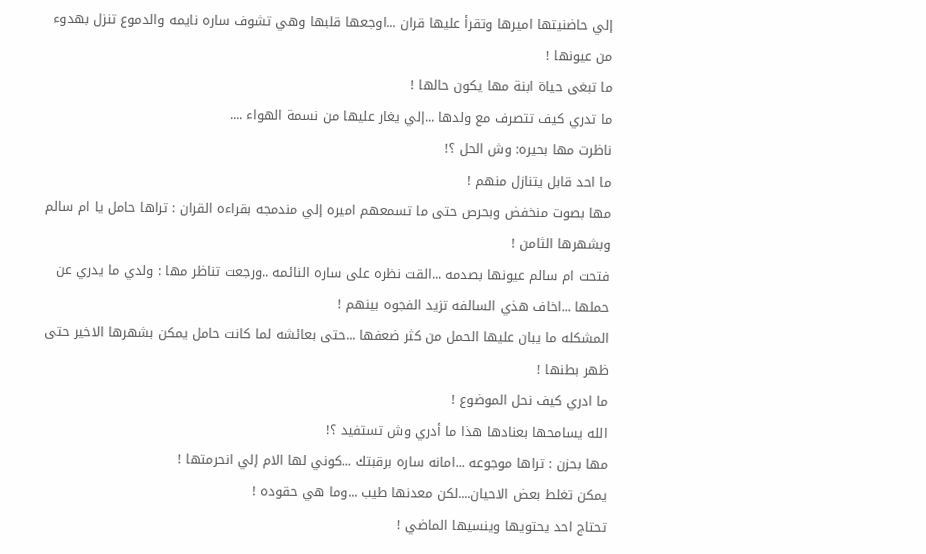إلي حاضنيتها اميرها وتقرأ عليها قران ...اوجعها قلبها وهي تشوف ساره نايمه والدموع تنزل بهدوء من عيونها !
ما تبغى حياة ابنة مها يكون حالها !
ما تدري كيف تتصرف مع ولدها ...إلي يغار عليها من نسمة الهواء ....
ناظرت مها بحيره: وش الحل ؟!
ما احد قابل يتنازل منهم !
مها بصوت منخفض وبحرص حتى ما تسمعهم اميره إلي مندمجه بقراءه القران : تراها حامل يا ام سالم وبشهرها الثامن !
فتحت ام سالم عيونها بصدمه ...القت نظره على ساره النائمه ..ورجعت تناظر مها : ولدي ما يدري عن حملها ...اخاف هذي السالفه تزيد الفجوه بينهم !
المشكله ما يبان عليها الحمل من كثر ضعفها ...حتى بعائشه لما كانت حامل يمكن بشهرها الاخير حتى ظهر بطنها !
ما ادري كيف نحل الموضوع !
الله يسامحها بعنادها هذا ما أدري وش تستفيد ؟!
مها بحزن : تراها موجوعه ...امانه ساره برقبتك ...كوني لها الام إلي انحرمتها !
يمكن تغلط بعض الاحيان....لكن معدنها طيب ...وما هي حقوده !
تحتاج احد يحتويها وينسيها الماضي !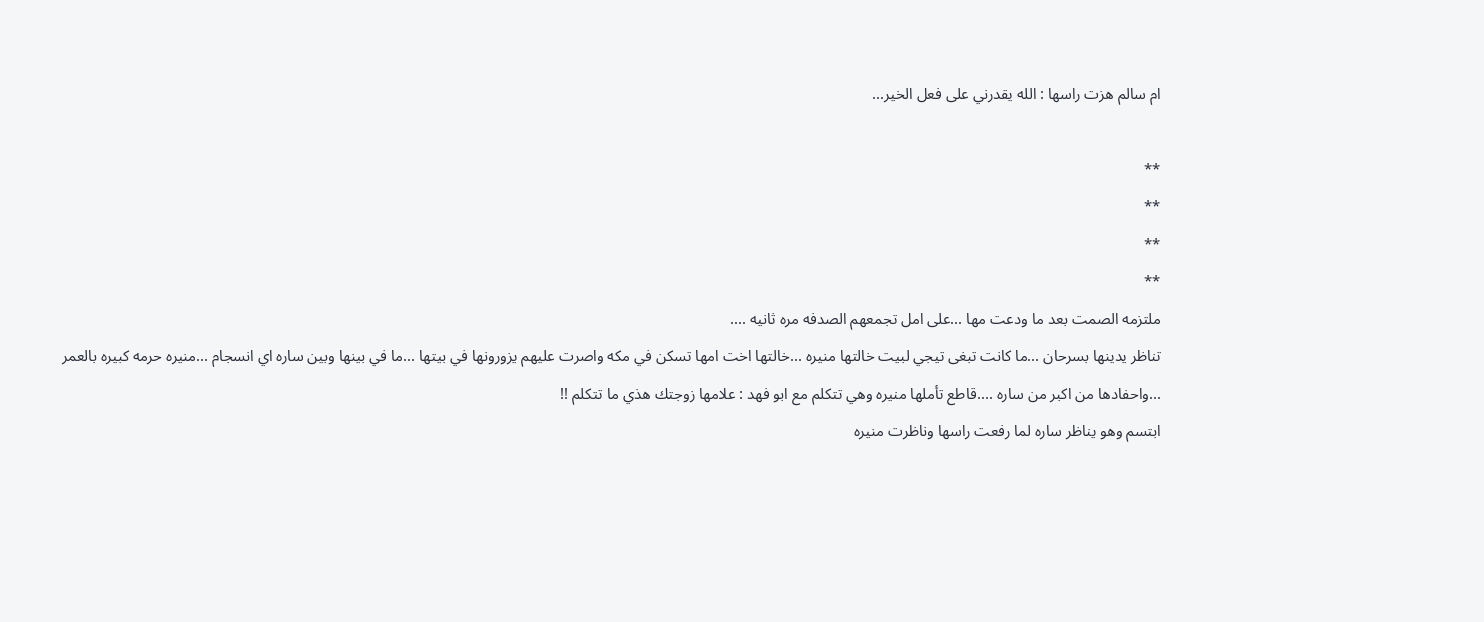ام سالم هزت راسها : الله يقدرني على فعل الخير...

**
**
**
**
ملتزمه الصمت بعد ما ودعت مها ...على امل تجمعهم الصدفه مره ثانيه ....
تناظر يدينها بسرحان ...ما كانت تبغى تيجي لبيت خالتها منيره ...خالتها اخت امها تسكن في مكه واصرت عليهم يزورونها في بيتها ...ما في بينها وبين ساره اي انسجام ...منيره حرمه كبيره بالعمر ...واحفادها من اكبر من ساره ....قاطع تأملها منيره وهي تتكلم مع ابو فهد : علامها زوجتك هذي ما تتكلم !!
ابتسم وهو يناظر ساره لما رفعت راسها وناظرت منيره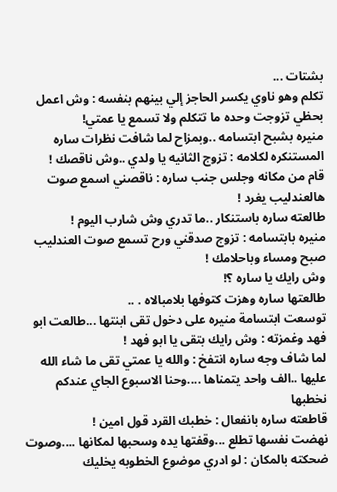بشتات ...
تكلم وهو ناوي يكسر الحاجز إلي بينهم بنفسه : وش اعمل بحظي تزوجت وحده ما تتكلم ولا تسمع يا عمتي!
منيره بشبح ابتسامه ..وبمزاح لما شافت نظرات ساره المستنكره لكلامه : تزوج الثانيه يا ولدي ..وش ناقصك !
قام من مكانه وجلس جنب ساره : ناقصني اسمع صوت هالعندليب يغرد !
طالعته ساره باستنكار ..ما تدري وش شارب اليوم !
منيره بابتسامه : تزوج صدقني ورح تسمع صوت العندليب صبح ومساء وباحلامك !
وش رايك يا ساره ؟!
طالعتها ساره وهزت كتوفها بلامبالاه . ..
توسعت ابتسامة منيره على دخول تقى ابنتها ...طالعت ابو فهد وغمزته : وش رايك بتقى يا ابو فهد !
لما شاف وجه ساره انتفخ : والله يا عمتي تقى ما شاء الله عليها ..الف واحد يتمناها ....وحنا الاسبوع الجاي عندكم نخطبها
قاطعته ساره بانفعال : خطبك القرد قول امين !
نهضت نفسها تطلع ...وقفتها يده وسحبها لمكانها ....وصوت ضحكته بالمكان : لو ادري موضوع الخطوبه يخليك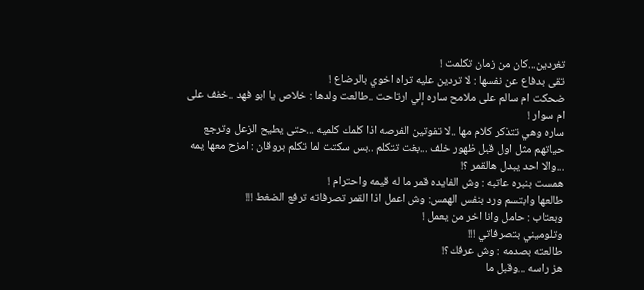تغردين...كان من زمان تكلمت !
تقى بدفاع عن نفسها : لا تردين عليه تراه اخوي بالرضاع !
ضحكت ام سالم على ملامح ساره إلي ارتاحت ..طالعت ولدها : خلاص يا ابو فهد ..خفف على ام سوار !
ساره وهي تتذكر كلام مها ..لا تفوتين الفرصه اذا كلمك كلميه ...حتى يطيح الزعل وترجع حياتهم مثل اول قبل ظهور خلف ...بغت تتكلم ..بس سكتت لما تكلم بروقان : امزح معها يمه ...والا احد يبدل هالقمر ؟!
همست بنبره عاتبه : وش الفايده قمر ما له قيمه واحترام !
طالعها وابتسم ورد بنفس الهمس: وش اعمل اذا القمر تصرفاته ترفع الضغط !!!
وبعتاب : حامل وانا اخر من يعمل !
وتلوميني بتصرفاتي !!!
طالعته بصدمه : وش عرفك؟!
هز راسه ...وقبل ما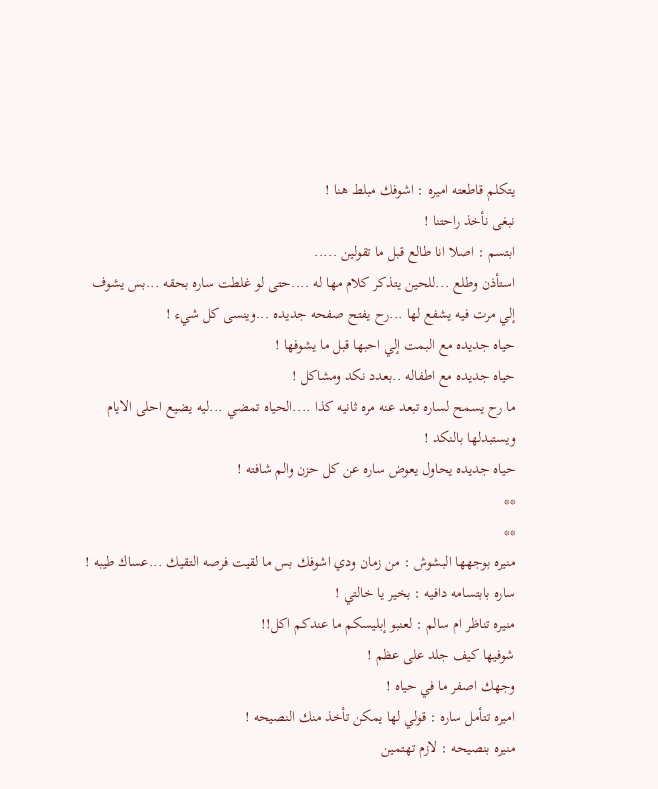يتكلم قاطعته اميره : اشوفك مبلط هنا !
نبغى نأخذ راحتنا !
ابتسم : اصلا انا طالع قبل ما تقولين .....
استأذن وطلع ...للحين يتذكر كلام مها له ....حتى لو غلطت ساره بحقه ...بس يشوف إلي مرت فيه يشفع لها ...رح يفتح صفحه جديده ...وينسى كل شيء !
حياه جديده مع البمت إلي احبها قبل ما يشوفها !
حياه جديده مع اطفاله ..بعدد نكد ومشاكل !
ما رح يسمح لساره تبعد عنه مره ثانيه كذا ....الحياه تمضي ...ليه يضيع احلى الايام ويستبدلها بالنكد !
حياه جديده يحاول يعوض ساره عن كل حزن والم شافته !
**
**
منيره بوجهها البشوش : من زمان ودي اشوفك بس ما لقيت فرصه التقيك ...عساك طيبه !
ساره بابتسامه دافيه : بخير يا خالتي !
منيره تناظر ام سالم : لعنبو إبليسكم ما عندكم اكل!!
شوفيها كيف جلد على عظم !
وجهك اصفر ما في حياه !
اميره تتأمل ساره : قولي لها يمكن تأخذ منك النصيحه !
منيره بنصيحه : لازم تهتمين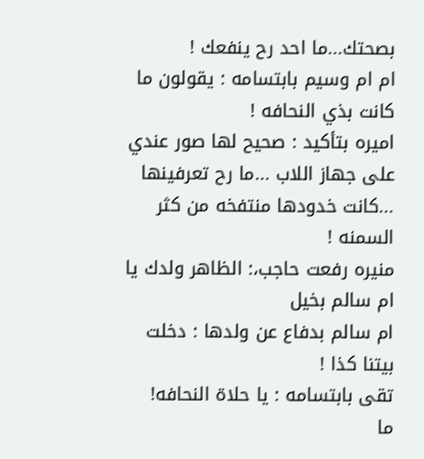بصحتك...ما احد رح ينفعك !
ام ام وسيم بابتسامه : يقولون ما كانت بذي النحافه !
اميره بتأكيد : صحيح لها صور عندي على جهاز اللاب ...ما رح تعرفينها ...كانت خدودها منتفخه من كثر السمنه !
منيره رفعت حاجب،: الظاهر ولدك يا ام سالم بخيل
ام سالم بدفاع عن ولدها : دخلت بيتنا كذا !
تقى بابتسامه : يا حلاة النحافه!
ما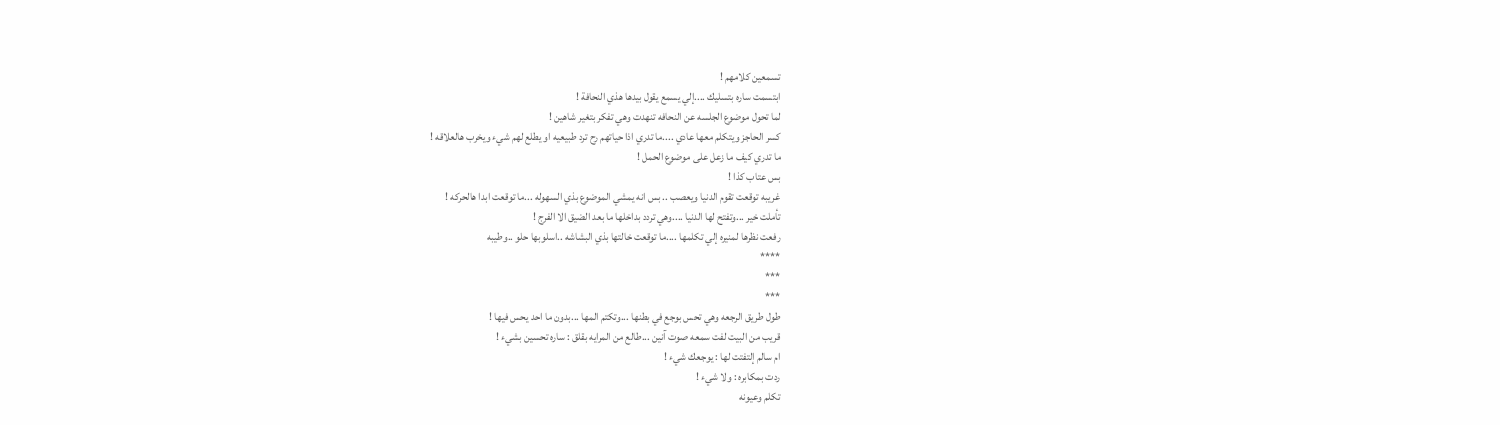تسمعين كلامهم !
ابتسمت ساره بتسليك ....إلي يسمع يقول بيدها هذي النحافة !
لما تحول موضوع الجلسه عن النحافه تنهدت وهي تفكر بتغير شاهين !
كسر الحاجز ويتكلم معها عادي ....ما تدري اذا حياتهم رح ترد طبيعيه او يطلع لهم شيء ويخرب هالعلاقه !
ما تدري كيف ما زعل على موضوع الحمل !
بس عتاب كذا !
غريبه توقعت تقوم الدنيا ويعصب .. بس انه يمشي الموضوع بذي السهوله ...ما توقعت ابدا هالحركه !
تأملت خير ...وتفتح لها الدنيا ....وهي تردد بداخلها ما بعد الضيق الا الفرج !
رفعت نظرها لمنيره إلي تكلمها ....ما توقعت خالتها بذي البشاشه ..اسلوبها حلو ..وطيبه
****
***
***
طول طريق الرجعه وهي تحس بوجع في بطنها ...وتكتم المها ...بدون ما احد يحس فيها !
قريب من البيت لفت سمعه صوت آنين ...طالع من المرايه بقلق : ساره تحسين بشيء !
ام سالم إلتفتت لها : يوجعك شيء !
ردت بمكابره : ولا شيء !
تكلم وعيونه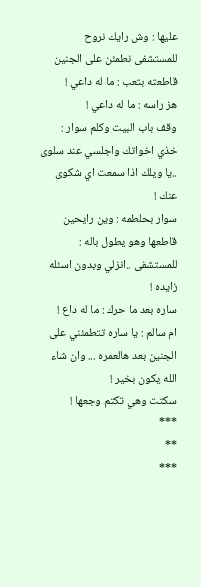عليها : وش رايك نروح للمستشفى نطمئن على الجنين
قاطعته بتعب : ما له داعي !
هز راسه : ما له داعي !
وقف باب البيت وكلم سوار : خذي اخواتك واجلسي عند سلوى ..يا ويلك اذا سمعت اي شكوى عنك !
سوار بحلطمه : وين رايحين
قاطعها وهو يطول باله : للمستشفى ..انزلي وبدون اسئله زايده !
ساره بعد ما حرك : ما له داع !
ام سالم : يا ساره تتطمئني على الجنين بعد هالعمره ... وان شاء الله يكون بخير !
سكتت وهي تكتم وجعها !
***
**
***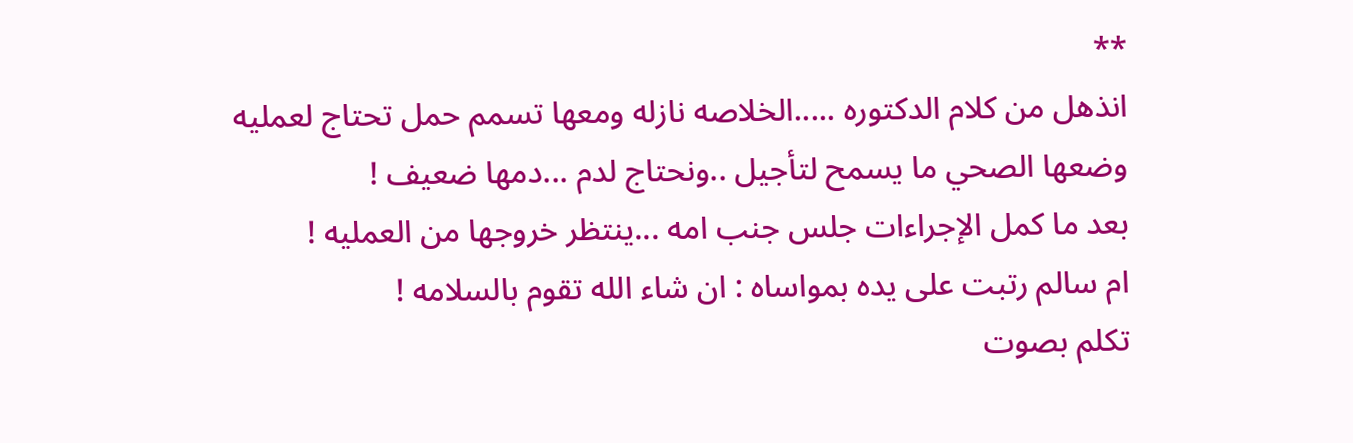**
انذهل من كلام الدكتوره .....الخلاصه نازله ومعها تسمم حمل تحتاج لعمليه وضعها الصحي ما يسمح لتأجيل ..ونحتاج لدم ...دمها ضعيف !
بعد ما كمل الإجراءات جلس جنب امه ...ينتظر خروجها من العمليه !
ام سالم رتبت على يده بمواساه : ان شاء الله تقوم بالسلامه !
تكلم بصوت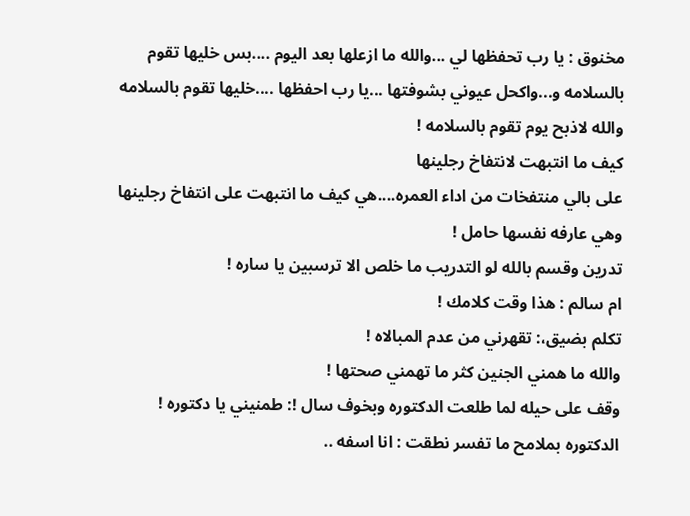مخنوق : يا رب تحفظها لي ...والله ما ازعلها بعد اليوم ....بس خليها تقوم بالسلامه و...واكحل عيوني بشوفتها ...يا رب احفظها ....خليها تقوم بالسلامه والله لاذبح يوم تقوم بالسلامه !
كيف ما انتبهت لانتفاخ رجلينها
على بالي منتفخات من اداء العمره....هي كيف ما انتبهت على انتفاخ رجلينها وهي عارفه نفسها حامل !
تدرين وقسم بالله لو التدريب ما خلص الا ترسبين يا ساره !
ام سالم : هذا وقت كلامك !
تكلم بضيق،: تقهرني من عدم المبالاه !
والله ما همني الجنين كثر ما تهمني صحتها !
وقف على حيله لما طلعت الدكتوره وبخوف سال !: طمنيني يا دكتوره !
الدكتوره بملامح ما تفسر نطقت : انا اسفه ..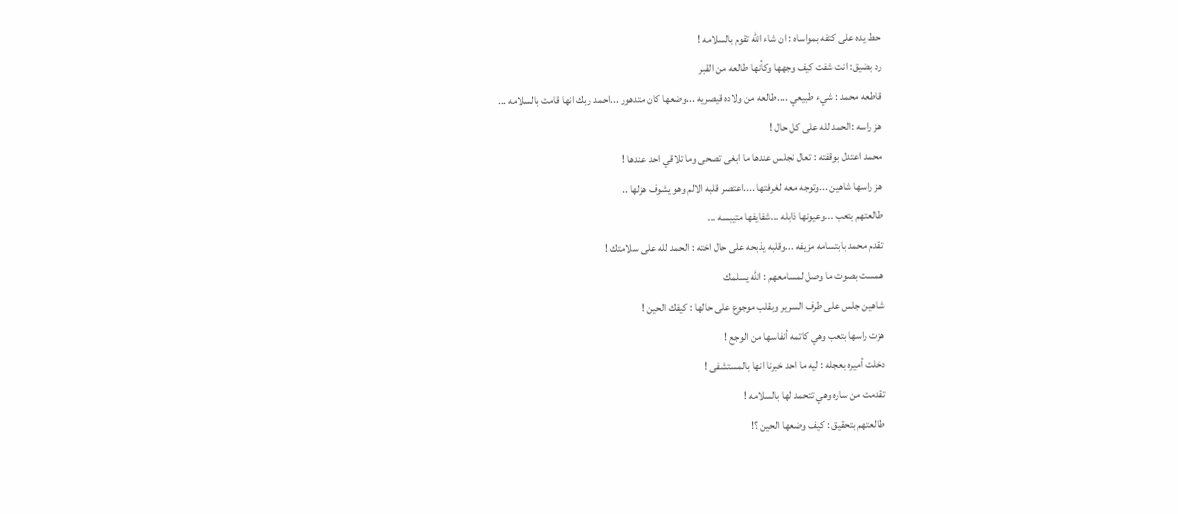حط يده على كتفه بمواساه : ان شاء الله تقوم بالسلامه !
رد بضيق: انت شفت كيف وجهها وكأنها طالعه من القبر
قاطعه محمد : شيء طبيعي ....طالعه من ولاده قيصريه ...وضعها كان متدهور ...احمد ربك انها قامت بالسلامه ...
هز راسه :الحمد لله على كل حال !
محمد اعتدل بوقفته : تعال نجلس عندها ما ابغى تصحى وما تلاقي احد عندها !
هز راسها شاهين ...وتوجه معه لغرفتها ....اعتصر قلبه الالم وهو يشوف هزلها ..
طالعتهم بتعب ...وعيونها ذابله ...شفايفها متيبسه ...
تقدم محمد بابتسامه مزيفه ...وقلبه يذبحه على حال اخته : الحمد لله على سلامتك !
همست بصوت ما وصل لمسامعهم : الله يسلمك
شاهين جلس على طرف السرير وبقلب موجوع على حالها : كيفك الحين !
هزت راسها بتعب وهي كاتمه أنفاسها من الوجع !
دخلت أميره بعجله : ليه ما احد خبرنا انها بالمستشفى !
تقدمت من ساره وهي تتحمد لها بالسلامه !
طالعتهم بتحقيق : كيف وضعها الحين ؟!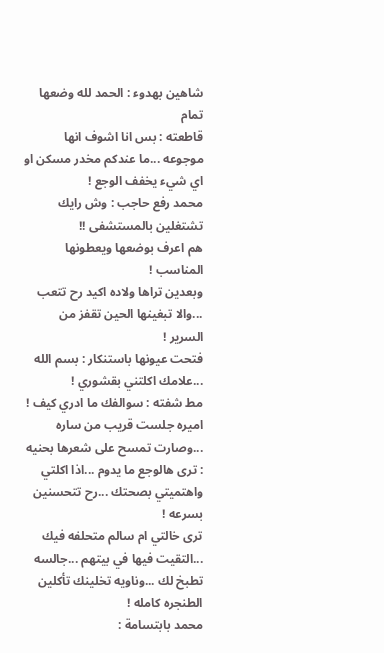شاهين بهدوء : الحمد لله وضعها تمام
قاطعته : بس انا اشوف انها موجوعه ...ما عندكم مخدر مسكن او اي شيء يخفف الوجع !
محمد رفع حاجب : وش رايك تشتغلين بالمستشفى !!
هم اعرف بوضعها ويعطونها المناسب !
وبعدين تراها ولاده اكيد رح تتعب ...والا تبغينها الحين تقفز من السرير !
فتحت عيونها باستنكار : بسم الله ...علامك اكلتني بقشوري !
مط شفته : سوالفك ما ادري كيف !
اميره جلست قريب من ساره ...وصارت تمسح على شعرها بحنيه : ترى هالوجع ما يدوم ...اذا اكلتي واهتميتي بصحتك ...رح تتحسنين بسرعه !
ترى خالتي ام سالم متحلفه فيك ...التقيت فيها في بيتهم ...جالسه تطبخ لك ...وناويه تخلينك تأكلين الطنجره كامله !
محمد بابتسامة :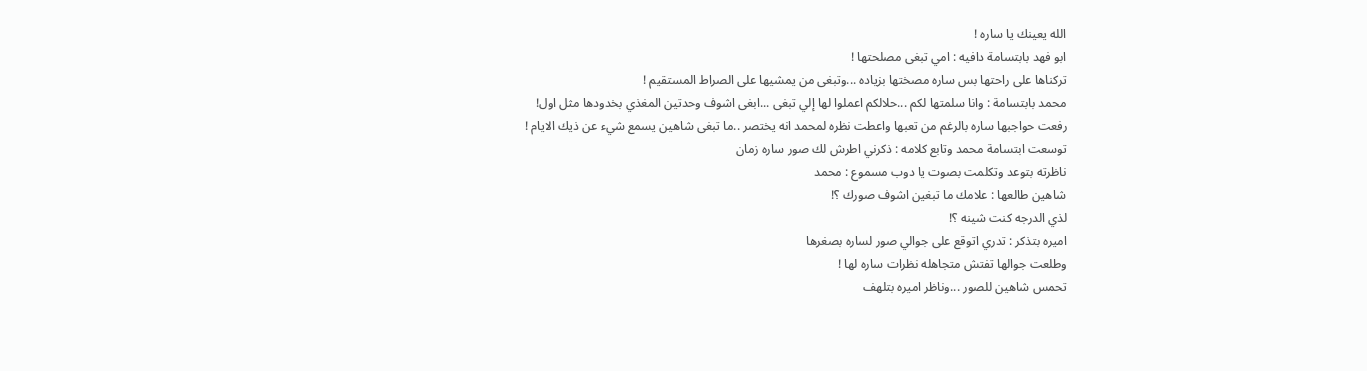الله يعينك يا ساره !
ابو فهد بابتسامة دافيه : امي تبغى مصلحتها !
تركناها على راحتها بس ساره مصختها بزياده ...وتبغى من يمشيها على الصراط المستقيم !
محمد بابتسامة : وانا سلمتها لكم ...حلالكم اعملوا لها إلي تبغى ...ابغى اشوف وحدتين المغذي بخدودها مثل اول!
رفعت حواجبها ساره بالرغم من تعبها واعطت نظره لمحمد انه يختصر ..ما تبغى شاهين يسمع شيء عن ذيك الايام !
توسعت ابتسامة محمد وتابع كلامه : ذكرني اطرش لك صور ساره زمان
ناظرته بتوعد وتكلمت بصوت يا دوب مسموع : محمد
شاهين طالعها : علامك ما تبغين اشوف صورك ؟!
لذي الدرجه كنت شينه ؟!
اميره بتذكر : تدري اتوقع على جوالي صور لساره بصغرها
وطلعت جوالها تفتش متجاهله نظرات ساره لها !
تحمس شاهين للصور ...وناظر اميره بتلهف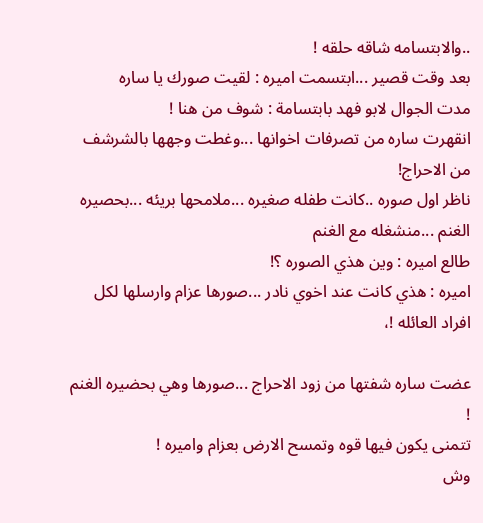..والابتسامه شاقه حلقه !
بعد وقت قصير ...ابتسمت اميره : لقيت صورك يا ساره
مدت الجوال لابو فهد بابتسامة : شوف من هنا !
انقهرت ساره من تصرفات اخوانها ...وغطت وجهها بالشرشف من الاحراج!
ناظر اول صوره ..كانت طفله صغيره ...ملامحها بريئه ...بحصيره الغنم ...منشغله مع الغنم
طالع اميره : وين هذي الصوره ؟!
اميره : هذي كانت عند اخوي نادر ...صورها عزام وارسلها لكل افراد العائله !،

عضت ساره شفتها من زود الاحراج ...صورها وهي بحضيره الغنم !
تتمنى يكون فيها قوه وتمسح الارض بعزام واميره !
وش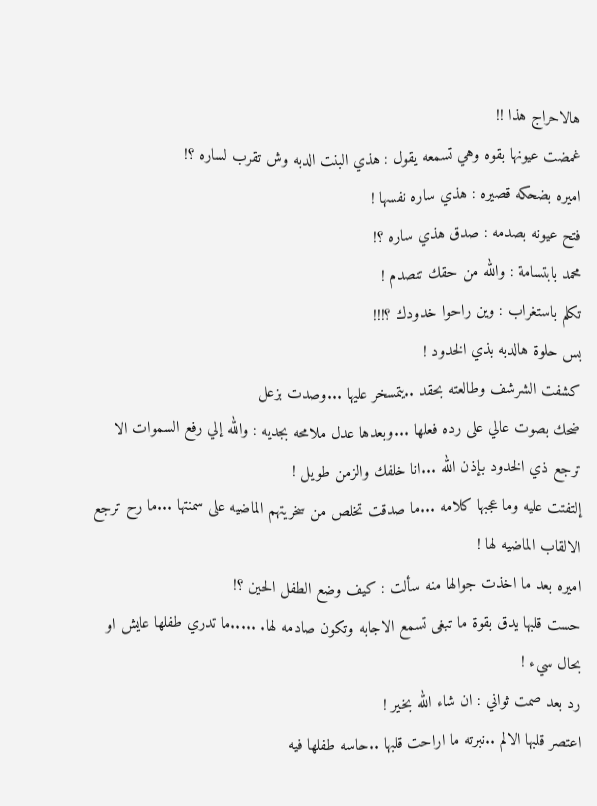هالاحراج هذا !!
غمضت عيونها بقوه وهي تسمعه يقول : هذي البنت الدبه وش تقرب لساره ؟!
اميره بضحكه قصيره : هذي ساره نفسها !
فتح عيونه بصدمه : صدق هذي ساره ؟!
محمد بابتسامة : والله من حقك تنصدم !
تكلم باستغراب : وين راحوا خدودك ؟!!!
بس حلوة هالدبه بذي الخدود !
كشفت الشرشف وطالعته بحقد ..يتمسخر عليها ...وصدت بزعل
ضحك بصوت عالي على رده فعلها ...وبعدها عدل ملامحه بجديه : والله إلي رفع السموات الا ترجع ذي الخدود بإذن الله ...انا خلفك والزمن طويل !
إلتفتت عليه وما عجبها كلامه ...ما صدقت تخلص من سخريتهم الماضيه على سمنتها ...ما رح ترجع الالقاب الماضيه لها !
اميره بعد ما اخذت جوالها منه سألت : كيف وضع الطفل الحين ؟!
حست قلبها يدق بقوة ما تبغى تسمع الاجابه وتكون صادمه لها. .....ما تدري طفلها عايش او بحال سيء !
رد بعد صمت ثواني : ان شاء الله بخير !
اعتصر قلبها الالم ..نبرته ما اراحت قلبها ..حاسه طفلها فيه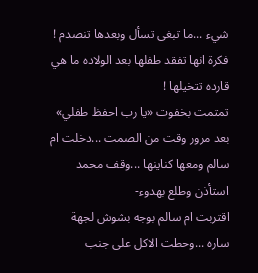شيء ...ما تبغى تسأل وبعدها تنصدم !
فكرة انها تفقد طفلها بعد الولاده ما هي قارده تتخيلها !
تمتمت بخفوت «يا رب احفظ طفلي»
بعد مرور وقت من الصمت ...دخلت ام سالم ومعها كناينها ...وقف محمد استأذن وطلع بهدوء-
اقتربت ام سالم بوجه بشوش لجهة ساره ...وحطت الاكل على جنب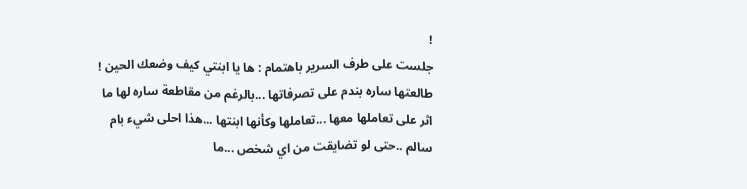!
جلست على طرف السرير باهتمام : ها يا ابنتي كيف وضعك الحين !
طالعتها ساره بندم على تصرفاتها ...بالرغم من مقاطعة ساره لها ما اثر على تعاملها معها ...تعاملها وكأنها ابنتها ...هذا احلى شيء بام سالم ..حتى لو تضايقت من اي شخص ...ما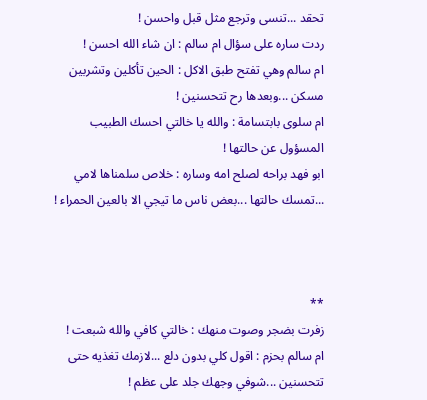تحقد ...تنسى وترجع مثل قبل واحسن !
ردت ساره على سؤال ام سالم : ان شاء الله احسن !
ام سالم وهي تفتح طبق الاكل : الحين تأكلين وتشربين مسكن ...وبعدها رح تتحسنين !
ام سلوى بابتسامة : والله يا خالتي احسك الطبيب المسؤول عن حالتها !
ابو فهد براحه لصلح امه وساره : خلاص سلمناها لامي ...تمسك حالتها ...بعض ناس ما تيجي الا بالعين الحمراء !



**
زفرت بضجر وصوت منهك : خالتي كافي والله شبعت !
ام سالم بحزم : اقول كلي بدون دلع ...لازمك تغذيه حتى تتحسنين ...شوفي وجهك جلد على عظم !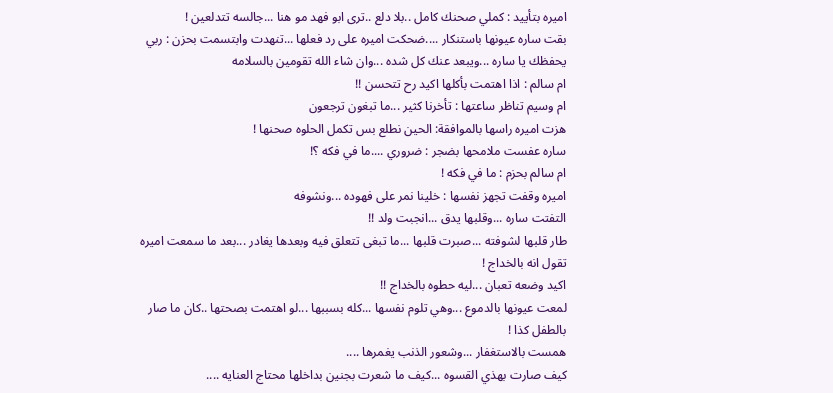اميره بتأييد : كملي صحنك كامل ..بلا دلع ..ترى ابو فهد مو هنا ...جالسه تتدلعين !
بقت ساره عيونها باستنكار ....ضحكت اميره على رد فعلها ...تنهدت وابتسمت بحزن : ربي يحفظك يا ساره ...ويبعد عنك كل شده ...وان شاء الله تقومين بالسلامه
ام سالم : اذا اهتمت بأكلها اكيد رح تتحسن !!
ام وسيم تناظر ساعتها : تأخرنا كثير ...ما تبغون ترجعون
هزت اميره راسها بالموافقة: الحين نطلع بس تكمل الحلوه صحنها !
ساره عفست ملامحها بضجر : ضروري ....ما في فكه ؟!
ام سالم بحزم : ما في فكه !
اميره وقفت تجهز نفسها : خلينا نمر على فهوده ...ونشوفه
التفتت ساره ...وقلبها يدق ...انجبت ولد !!
طار قلبها لشوفته ...صبرت قلبها ...ما تبغى تتعلق فيه وبعدها يغادر ...بعد ما سمعت اميره تقول انه بالخداج !
اكيد وضعه تعبان ...ليه حطوه بالخداج !!
لمعت عيونها بالدموع ...وهي تلوم نفسها ...كله بسببها ...لو اهتمت بصحتها ..كان ما صار بالطفل كذا !
همست بالاستغفار ...وشعور الذنب يغمرها ....
كيف صارت بهذي القسوه ...كيف ما شعرت بجنين بداخلها محتاج العنايه ....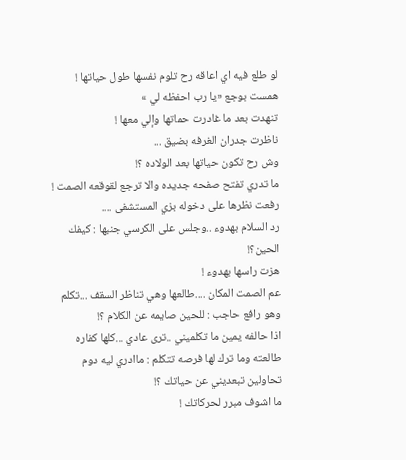لو طلع فيه اي اعاقه رح تلوم نفسها طول حياتها !
همست بوجع «يا رب احفظه لي »
تنهدت بعد ما غادرت حماتها وإلي معها !
ناظرت جدران الغرفه بضيق ...
وش رح تكون حياتها بعد الولاده ؟!
ما تدري تفتح صفحه جديده والا ترجع لقوقعه الصمت !
رفعت نظرها على دخوله بزي المستشفى ....
رد السلام بهدوء ..وجلس على الكرسي جنبها : كيفك الحين؟!
هزت راسها بهدوء !
عم الصمت المكان ....طالعها وهي تناظر السقف ...تكلم وهو رافع حاجب : للحين صايمه عن الكلام ؟!
اذا حالفه يمين ما تكلميني ..ترى عادي ...كلها كفاره
طالعته وما ترك لها فرصه تتكلم : ماادري ليه دوم تحاولين تبعديني عن حياتك ؟!
ما اشوف مبرر لحركاتك !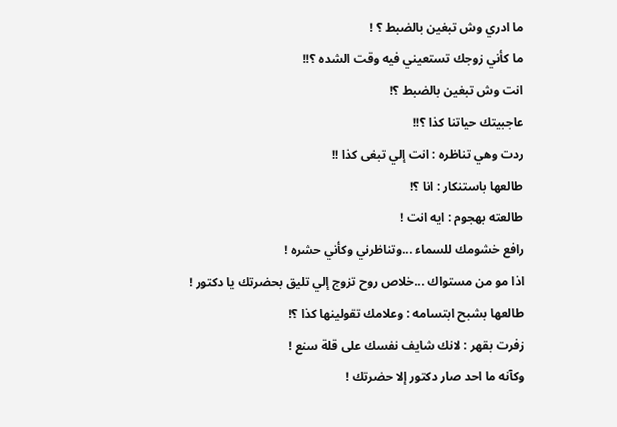ما ادري وش تبغين بالضبط ؟ !
ما كأني زوجك تستعيني فيه وقت الشده ؟!!
انت وش تبغين بالضبط ؟!
عاجبيتك حياتنا كذا ؟!!
ردت وهي تناظره : انت إلي تبغى كذا !!
طالعها باستنكار : انا ؟!
طالعته بهجوم : ايه انت !
رافع خشومك للسماء ...وتناظرني وكأني حشره !
اذا مو من مستواك ...خلاص روح تزوج إلي تليق بحضرتك يا دكتور !
طالعها بشبح ابتسامه : وعلامك تقولينها كذا ؟!
زفرت بقهر : لانك شايف نفسك على قلة سنع !
وكآنه ما احد صار دكتور إلا حضرتك !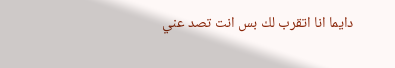دايما انا اتقرب لك بس انت تصد عني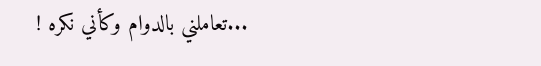...تعاملني بالدوام وكأني نكره !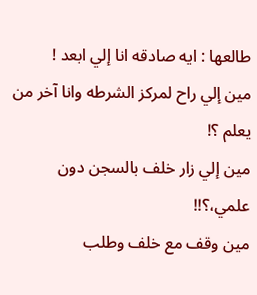طالعها : ايه صادقه انا إلي ابعد !
مين إلي راح لمركز الشرطه وانا آخر من يعلم ؟!
مين إلي زار خلف بالسجن دون علمي،؟!!
مين وقف مع خلف وطلب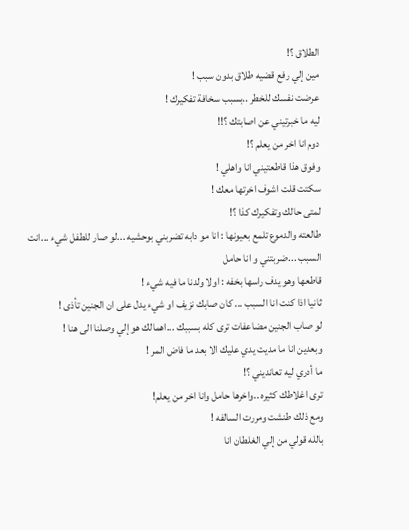الطلاق ؟!
مين إلي رفع قضيه طلاق بدون سبب !
عرضت نفسك للخطر ..بسبب سخافة تفكيرك !
ليه ما خبرتيني عن اصابتك ؟!!
دوم انا اخر من يعلم ؟!
وفوق هذا قاطعتيني انا واهلي !
سكتت قلت اشوف اخرتها معك !
لمتى حالك وتفكيرك كذا ؟!
طالعته والدموع تلمع بعيونها : انا مو دابه تضربني بوحشيه ...لو صار للطفل شيء ...انت السبب ...ضربتني و انا حامل
قاطعها وهو يدف راسها بخفه : اولا ولدنا ما فيه شيء !
ثانيا اذا كنت انا السبب ... كان صابك نزيف او شيء يدل على ان الجنين تأذى !
لو صاب الجنين مضاعفات ترى كله بسببك ...اهمالك هو إلي وصلنا الى هنا !
وبعدين انا ما مديت يدي عليك الا بعد ما فاض المر !
ما أدري ليه تعانديني ؟!
ترى اغلاطك كثيره ..واخرها حامل وانا اخر من يعلم!
ومع ذلك طنشت ومررت السالفه !
بالله قولي من إلي الغلطان انا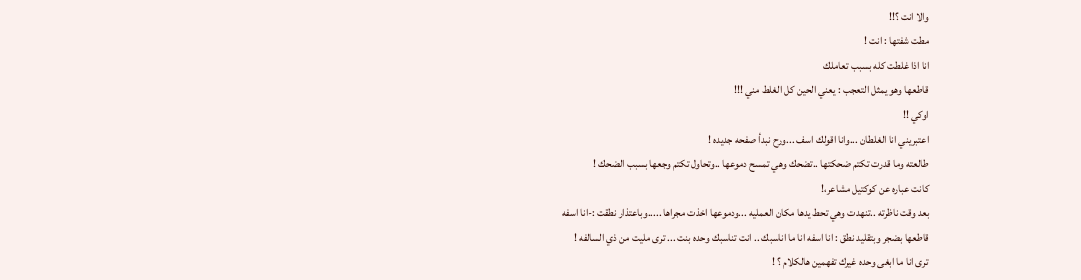والا انت ؟!!
مطت شفتها : انت !
انا اذا غلطت كله بسبب تعاملك
قاطعها وهو يمثل التعجب : يعني الحين كل الغلط مني !!!
اوكي !!
اعتبريني انا الغلطان ...وانا اقولك اسف ...ورح نبدأ صفحه جديده !
طالعته وما قدرت تكتم ضحكتها ..تضحك وهي تمسح دموعها ..وتحاول تكتم وجعها بسبب الضحك !
كانت عباره عن كوكتيل مشاعر،!
بعد وقت ناظرته ..تنهدت وهي تحط يدها مكان العمليه ...ودموعها اخذت مجراها .....وباعتذار نطقت :-انا اسفه
قاطعها بضجر وبتقليد نطق : انا اسفه انا ما اناسبك .. انت تناسبك وحده بنت ... ترى مليت من ذي السالفه !
ترى انا ما ابغى وحده غيرك تفهمين هالكلام ؟ !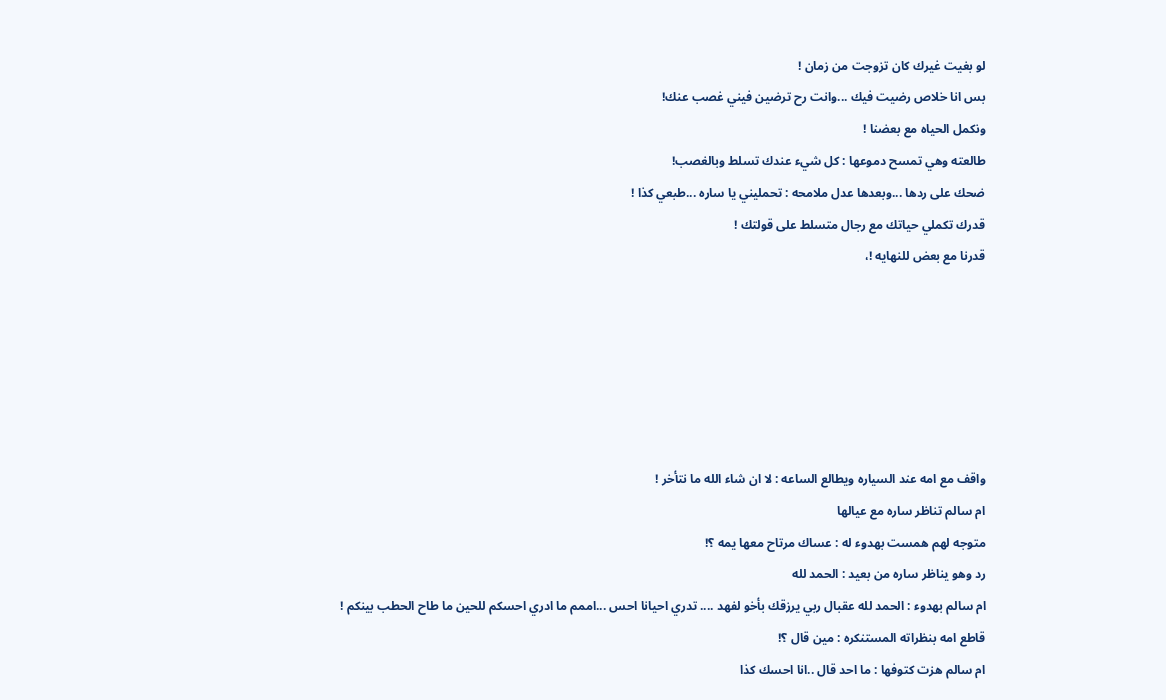لو بغيت غيرك كان تزوجت من زمان !
بس انا خلاص رضيت فيك ...وانت رح ترضين فيني غصب عنك!
ونكمل الحياه مع بعضنا !
طالعته وهي تمسح دموعها : كل شيء عندك تسلط وبالغصب!
ضحك على ردها ...وبعدها عدل ملامحه : تحمليني يا ساره ...طبعي كذا !
قدرك تكملي حياتك مع رجال متسلط على قولتك !
قدرنا مع بعض للنهايه !،






واقف مع امه عند السياره ويطالع الساعه : لا ان شاء الله ما نتأخر !
ام سالم تناظر ساره مع عيالها
متوجه لهم همست بهدوء له : عساك مرتاح معها يمه ؟!
رد وهو يناظر ساره من بعيد : الحمد لله
ام سالم بهدوء : الحمد لله عقبال ربي يرزقك بأخو لفهد .... تدري احيانا احس ...اممم ما ادري احسكم للحين ما طاح الحطب بينكم !
قاطع امه بنظراته المستنكره : مين قال ؟!
ام سالم هزت كتوفها : ما احد قال ..انا احسك كذا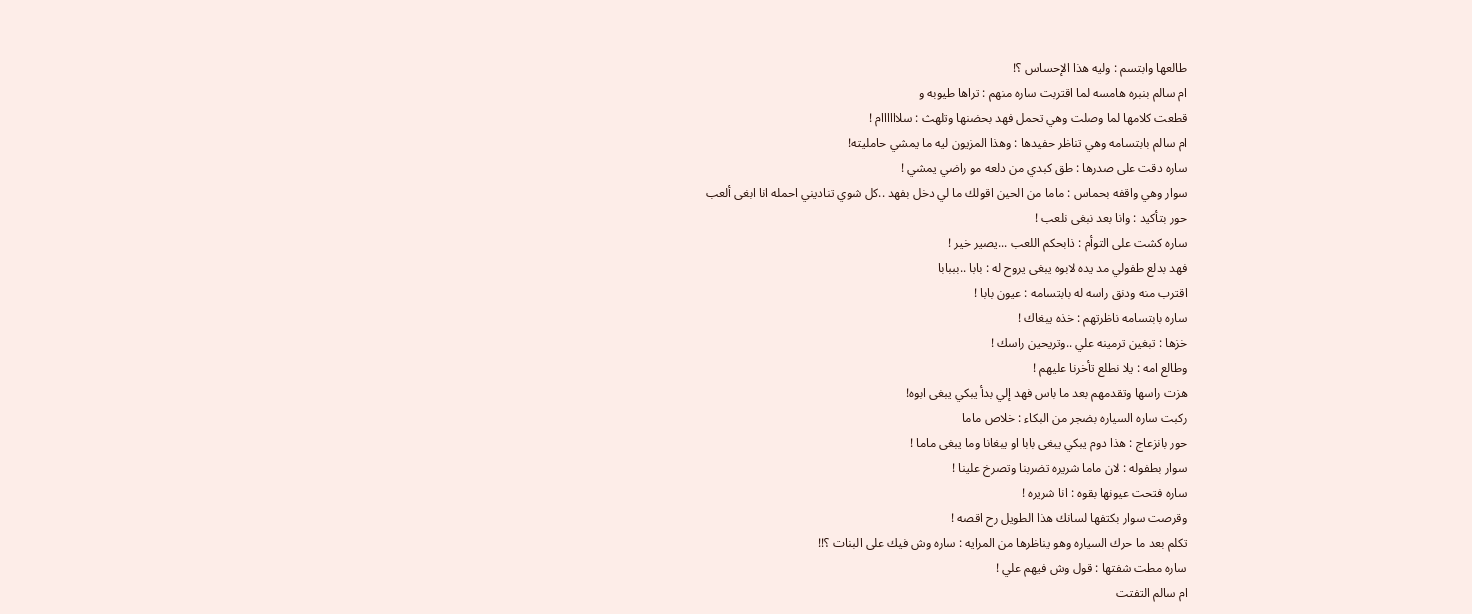طالعها وابتسم : وليه هذا الإحساس ؟!
ام سالم بنبره هامسه لما اقتربت ساره منهم : تراها طيوبه و
قطعت كلامها لما وصلت وهي تحمل فهد بحضنها وتلهث : سلاااااام !
ام سالم بابتسامه وهي تناظر حفيدها : وهذا المزيون ليه ما يمشي حامليته!
ساره دقت على صدرها : طق كبدي من دلعه مو راضي يمشي !
سوار وهي واقفه بحماس : ماما من الحين اقولك ما لي دخل بفهد ..كل شوي تناديني احمله انا ابغى ألعب
حور بتأكيد : وانا بعد نبغى نلعب !
ساره كشت على التوأم : ذابحكم اللعب ...يصير خير !
فهد بدلع طفولي مد يده لابوه يبغى يروح له : بابا ..بببابا
اقترب منه ودنق راسه له بابتسامه : عيون بابا !
ساره بابتسامه ناظرتهم : خذه يبغاك !
خزها : تبغين ترمينه علي ..وتريحين راسك !
وطالع امه : يلا نطلع تأخرنا عليهم !
هزت راسها وتقدمهم بعد ما باس فهد إلي بدأ يبكي يبغى ابوه!
ركبت ساره السياره بضجر من البكاء : خلاص ماما
حور بانزعاج : هذا دوم يبكي يبغى بابا او يبغانا وما يبغى ماما !
سوار بطفوله : لان ماما شريره تضربنا وتصرخ علينا !
ساره فتحت عيونها بقوه : انا شريره !
وقرصت سوار بكتفها لسانك هذا الطويل رح اقصه !
تكلم بعد ما حرك السياره وهو يناظرها من المرايه : ساره وش فيك على البنات ؟!!
ساره مطت شفتها : قول وش فيهم علي !
ام سالم التفتت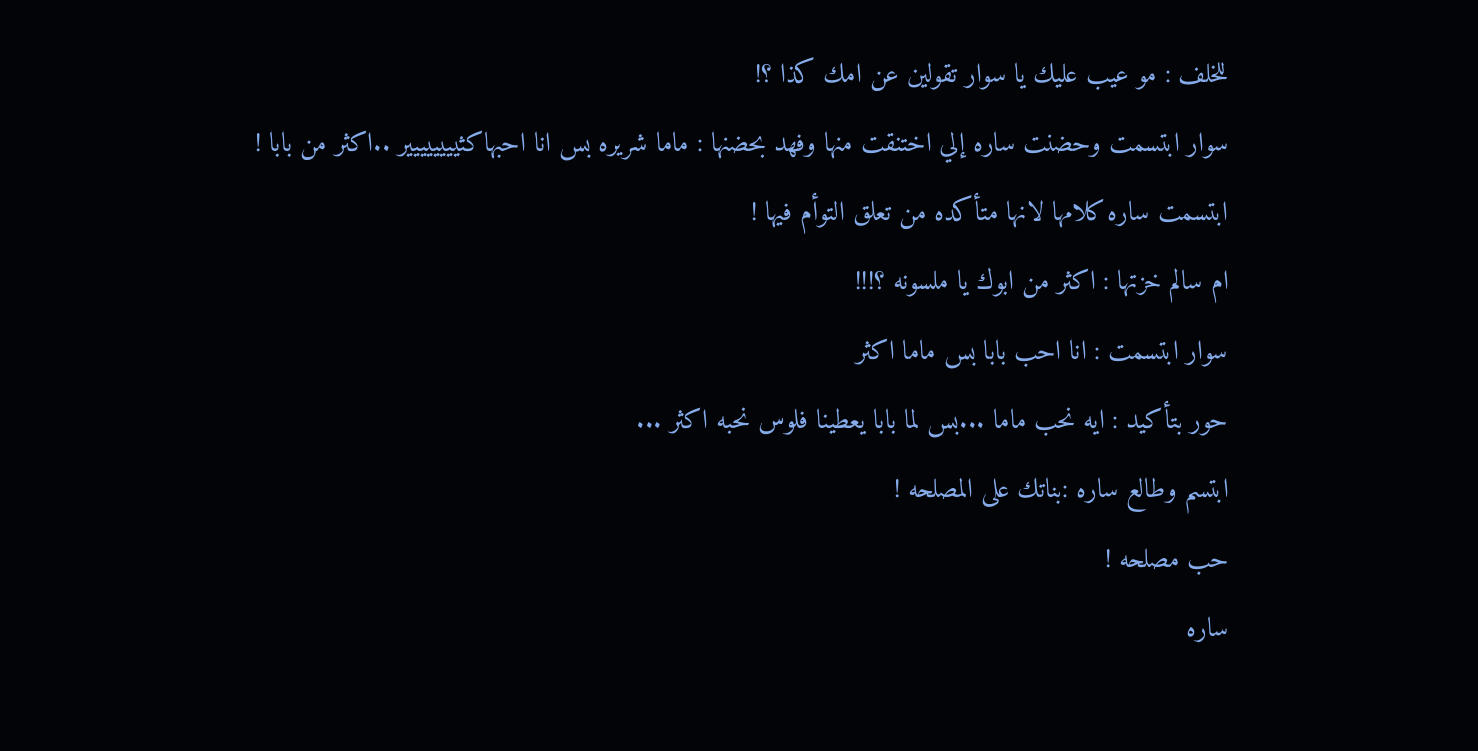للخلف : مو عيب عليك يا سوار تقولين عن امك كذا ؟!
سوار ابتسمت وحضنت ساره إلي اختنقت منها وفهد بحضنها : ماما شريره بس انا احبهاكثيييييييير ..اكثر من بابا !
ابتسمت ساره كلامها لانها متأكده من تعلق التوأم فيها !
ام سالم خزتها : اكثر من ابوك يا ملسونه ؟!!!
سوار ابتسمت : انا احب بابا بس ماما اكثر
حور بتأكيد : ايه نحب ماما ...بس لما بابا يعطينا فلوس نحبه اكثر ...
ابتسم وطالع ساره :بناتك على المصلحه !
حب مصلحه !
ساره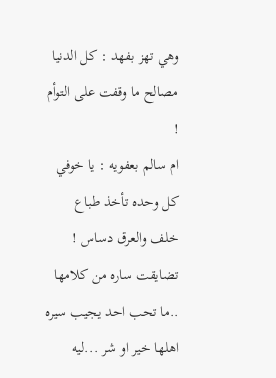وهي تهز بفهد : كل الدنيا مصالح ما وقفت على التوأم !
ام سالم بعفويه : يا خوفي كل وحده تأخذ طباع خلف والعرق دساس !
تضايقت ساره من كلامها ..ما تحب احد يجيب سيره اهلها خير او شر ...ليه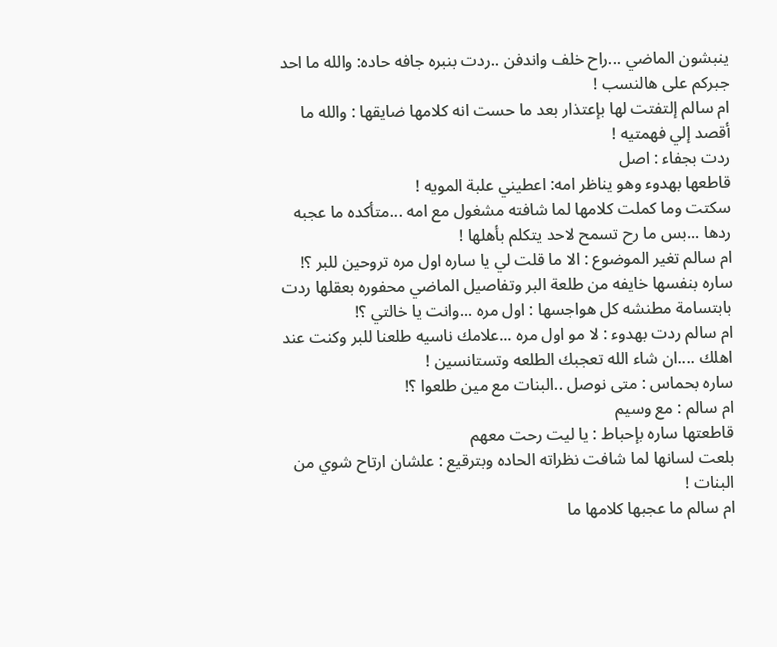ينبشون الماضي ...راح خلف واندفن ..ردت بنبره جافه حاده: والله ما احد جبركم على هالنسب !
ام سالم إلتفتت لها بإعتذار بعد ما حست انه كلامها ضايقها : والله ما أقصد إلي فهمتيه !
ردت بجفاء : اصل
قاطعها بهدوء وهو يناظر امه: اعطيني علبة المويه !
سكتت وما كملت كلامها لما شافته مشغول مع امه ...متأكده ما عجبه ردها ...بس ما رح تسمح لاحد يتكلم بأهلها !
ام سالم تغير الموضوع : الا ما قلت لي يا ساره اول مره تروحين للبر ؟!
ساره بنفسها خايفه من طلعة البر وتفاصيل الماضي محفوره بعقلها ردت بابتسامة مطنشه كل هواجسها : اول مره ...وانت يا خالتي ؟!
ام سالم ردت بهدوء : لا مو اول مره ...علامك ناسيه طلعنا للبر وكنت عند اهلك ....ان شاء الله تعجبك الطلعه وتستانسين !
ساره بحماس : متى نوصل ..البنات مع مين طلعوا ؟!
ام سالم : مع وسيم
قاطعتها ساره بإحباط : يا ليت رحت معهم
بلعت لسانها لما شافت نظراته الحاده وبترقيع : علشان ارتاح شوي من البنات !
ام سالم ما عجبها كلامها ما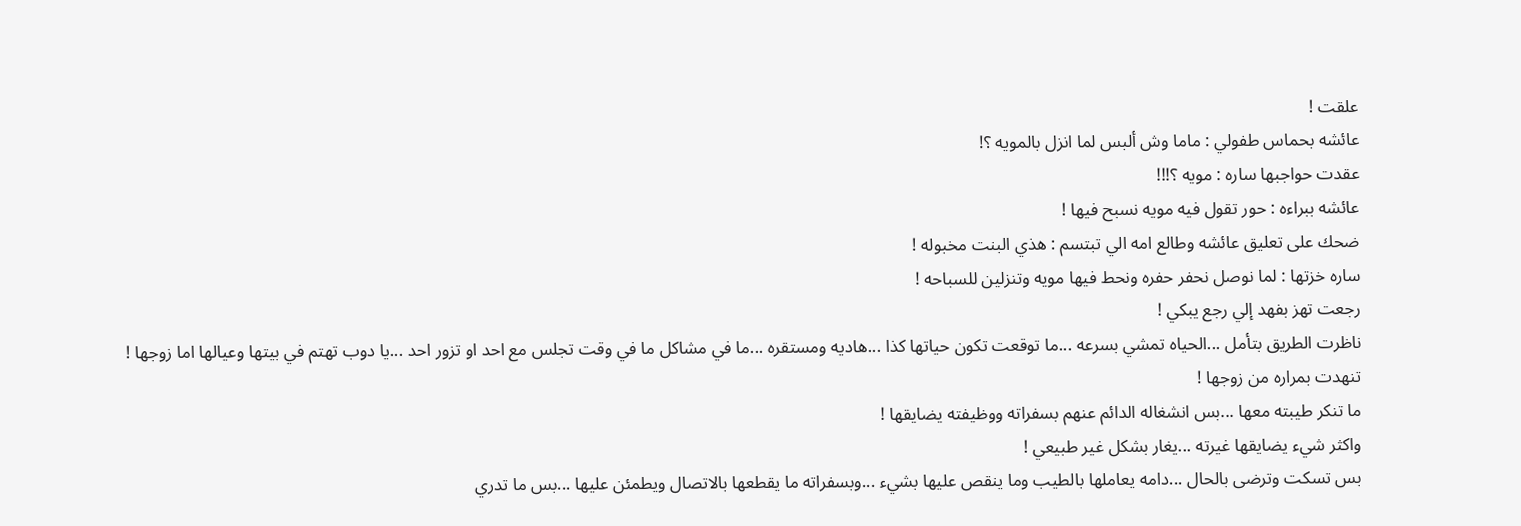علقت !
عائشه بحماس طفولي : ماما وش ألبس لما انزل بالمويه ؟!
عقدت حواجبها ساره : مويه ؟!!!
عائشه ببراءه : حور تقول فيه مويه نسبح فيها !
ضحك على تعليق عائشه وطالع امه الي تبتسم : هذي البنت مخبوله !
ساره خزتها : لما نوصل نحفر حفره ونحط فيها مويه وتنزلين للسباحه !
رجعت تهز بفهد إلي رجع يبكي !
ناظرت الطريق بتأمل ...الحياه تمشي بسرعه ...ما توقعت تكون حياتها كذا ...هاديه ومستقره ...ما في مشاكل ما في وقت تجلس مع احد او تزور احد ...يا دوب تهتم في بيتها وعيالها اما زوجها !
تنهدت بمراره من زوجها !
ما تنكر طيبته معها ...بس انشغاله الدائم عنهم بسفراته ووظيفته يضايقها !
واكثر شيء يضايقها غيرته ...يغار بشكل غير طبيعي !
بس تسكت وترضى بالحال ...دامه يعاملها بالطيب وما ينقص عليها بشيء ...وبسفراته ما يقطعها بالاتصال ويطمئن عليها ...بس ما تدري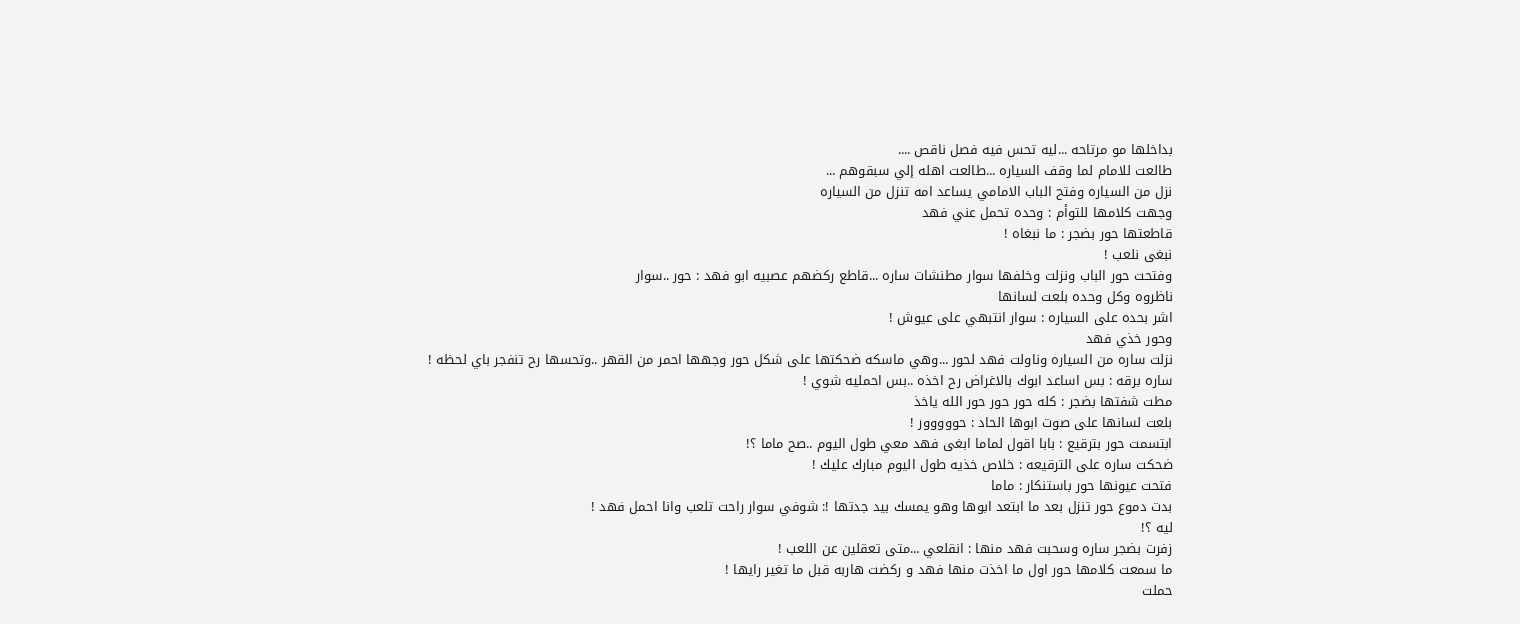بداخلها مو مرتاحه ...ليه تحس فيه فصل ناقص ....
طالعت للامام لما وقف السياره ...طالعت اهله إلي سبقوهم ...
نزل من السياره وفتح الباب الامامي يساعد امه تنزل من السياره
وجهت كلامها للتوأم : وحده تحمل عني فهد
قاطعتها حور بضجر : ما نبغاه !
نبغى نلعب !
وفتحت حور الباب ونزلت وخلفها سوار مطنشات ساره ...قاطع ركضهم عصبيه ابو فهد : حور ..سوار
ناظروه وكل وحده بلعت لسانها
اشر بحده على السياره : سوار انتبهي على عيوش !
وحور خذي فهد
نزلت ساره من السياره وناولت فهد لحور ...وهي ماسكه ضحكتها على شكل حور وجهها احمر من القهر ..وتحسها رح تنفجر باي لحظه !
ساره برقه : بس اساعد ابوك بالاغراض رح اخذه ..بس احمليه شوي !
مطت شفتها بضجر : كله حور حور حور الله ياخذ
بلعت لسانها على صوت ابوها الحاد : حووووور !
ابتسمت حور بترقيع : بابا اقول لماما ابغى فهد معي طول اليوم ..صح ماما ؟!
ضحكت ساره على الترقيعه : خلاص خذيه طول اليوم مبارك عليك !
فتحت عيونها حور باستنكار : ماما
بدت دموع حور تنزل بعد ما ابتعد ابوها وهو يمسك بيد جدتها !: شوفي سوار راحت تلعب وانا احمل فهد !
ليه ؟!
زفرت بضجر ساره وسحبت فهد منها : انقلعي ...متى تعقلين عن اللعب !
ما سمعت كلامها حور اول ما اخذت منها فهد و ركضت هاربه قبل ما تغير رايها !
حملت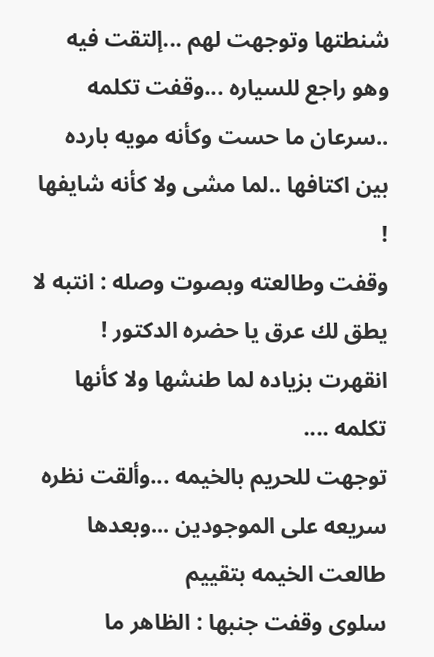شنطتها وتوجهت لهم ...إلتقت فيه وهو راجع للسياره ...وقفت تكلمه ..سرعان ما حست وكأنه مويه بارده بين اكتافها ..لما مشى ولا كأنه شايفها !
وقفت وطالعته وبصوت وصله : انتبه لا يطق لك عرق يا حضره الدكتور !
انقهرت بزياده لما طنشها ولا كأنها تكلمه ....
توجهت للحريم بالخيمه ...وألقت نظره سريعه على الموجودين ...وبعدها طالعت الخيمه بتقييم
سلوى وقفت جنبها : الظاهر ما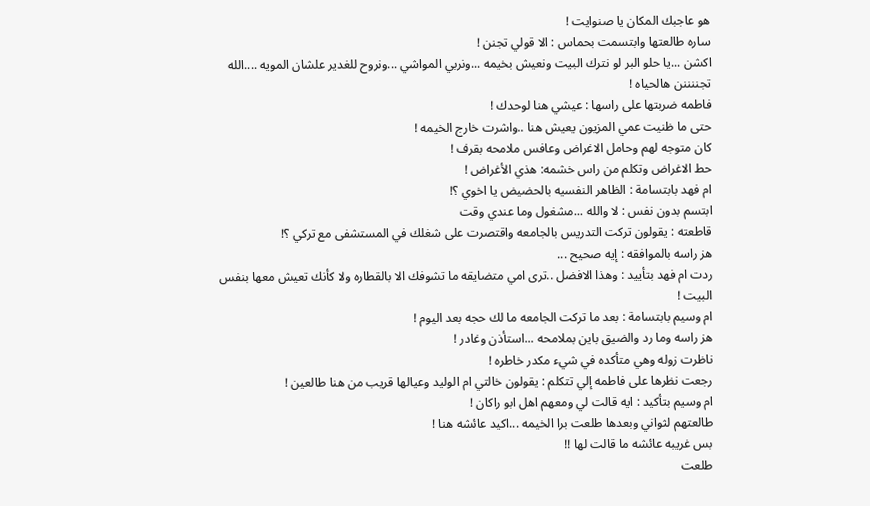هو عاجبك المكان يا صنوايت !
ساره طالعتها وابتسمت بحماس : الا قولي تجنن !
اكشن ...يا حلو البر لو نترك البيت ونعيش بخيمه ...ونربي المواشي ...ونروح للغدير علشان المويه ....الله تجننننن هالحياه !
فاطمه ضربتها على راسها : عيشي هنا لوحدك !
حتى ما ظنيت عمي المزيون يعيش هنا ..واشرت خارج الخيمه !
كان متوجه لهم وحامل الاغراض وعافس ملامحه بقرف !
حط الاغراض وتكلم من راس خشمه: هذي الأغراض !
ام فهد بابتسامة : الظاهر النفسيه بالحضيض يا اخوي ؟!
ابتسم بدون نفس : لا والله ...مشغول وما عندي وقت
قاطعته : يقولون تركت التدريس بالجامعه واقتصرت على شغلك في المستشفى مع تركي ؟!
هز راسه بالموافقه : إيه صحيح ...
ردت ام فهد بتأييد : وهذا الافضل ..ترى امي متضايقه ما تشوفك الا بالقطاره ولا كأنك تعيش معها بنفس البيت !
ام وسيم بابتسامة : بعد ما تركت الجامعه ما لك حجه بعد اليوم !
هز راسه وما رد والضيق باين بملامحه ...استأذن وغادر !
ناظرت زوله وهي متأكده في شيء مكدر خاطره !
رجعت نظرها على فاطمه إلي تتكلم : يقولون خالتي ام الوليد وعيالها قريب من هنا طالعين !
ام وسيم بتأكيد : ايه قالت لي ومعهم اهل ابو راكان !
طالعتهم لثواني وبعدها طلعت برا الخيمه ...اكيد عائشه هنا !
بس غريبه عائشه ما قالت لها !!
طلعت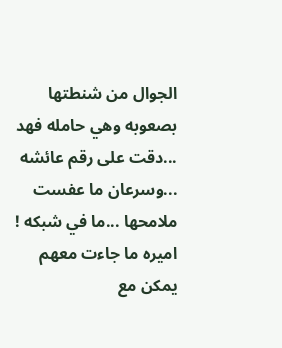الجوال من شنطتها بصعوبه وهي حامله فهد ...دقت على رقم عائشه ...وسرعان ما عفست ملامحها ...ما في شبكه !
اميره ما جاءت معهم يمكن مع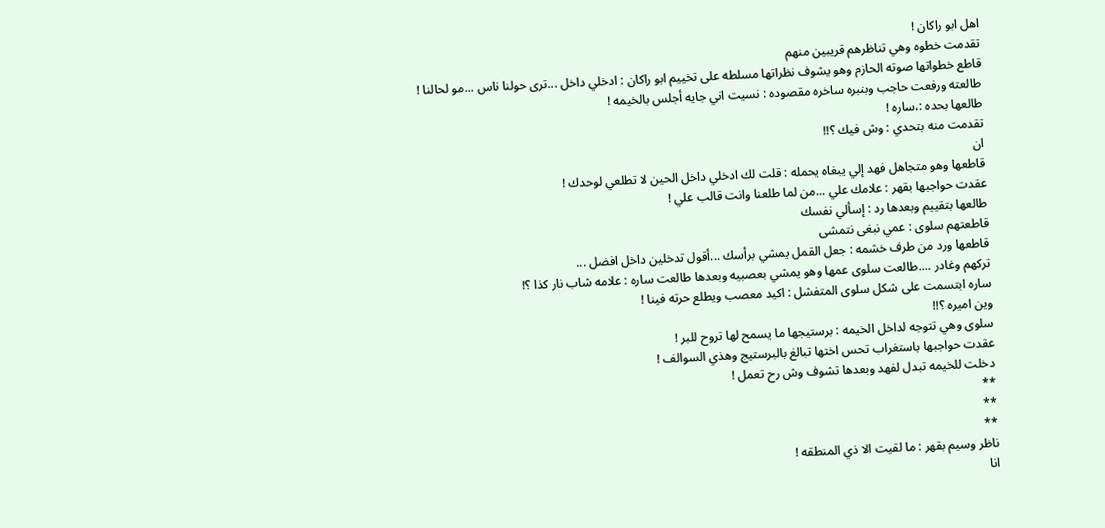اهل ابو راكان !
تقدمت خطوه وهي تناظرهم قريبين منهم
قاطع خطواتها صوته الحازم وهو يشوف نظراتها مسلطه على تخييم ابو راكان : ادخلي داخل ...ترى حولنا ناس ...مو لحالنا !
طالعته ورفعت حاجب وبنبره ساخره مقصوده : نسيت اني جايه أجلس بالخيمه !
طالعها بحده :،ساره !
تقدمت منه بتحدي : وش فيك ؟!!
ان
قاطعها وهو متجاهل فهد إلي يبغاه يحمله : قلت لك ادخلي داخل الحين لا تطلعي لوحدك !
عقدت حواجبها بقهر : علامك علي ...من لما طلعنا وانت قالب علي !
طالعها بتقييم وبعدها رد : إسألي نفسك
قاطعتهم سلوى : عمي نبغى نتمشى
قاطعها ورد من طرف خشمه : جعل القمل يمشي برأسك ...أقول تدخلين داخل افضل ...
تركهم وغادر ....طالعت سلوى عمها وهو يمشي بعصبيه وبعدها طالعت ساره : علامه شاب نار كذا ؟!
ساره ابتسمت على شكل سلوى المتفشل : اكيد معصب ويطلع حرته فينا !
وين اميره ؟!!
سلوى وهي تتوجه لداخل الخيمه : برستيجها ما يسمح لها تروح للبر !
عقدت حواجبها باستغراب تحس اختها تبالغ بالبرستيج وهذي السوالف !
دخلت للخيمه تبدل لفهد وبعدها تشوف وش رح تعمل !
**
**
**
ناظر وسيم بقهر : ما لقيت الا ذي المنطقه !
انا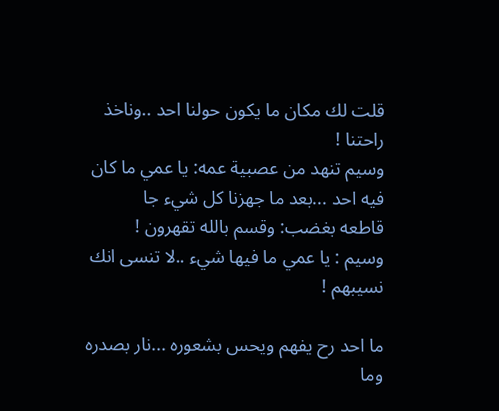قلت لك مكان ما يكون حولنا احد ..وناخذ راحتنا !
وسيم تنهد من عصبية عمه: يا عمي ما كان فيه احد ...بعد ما جهزنا كل شيء جا
قاطعه بغضب: وقسم بالله تقهرون !
وسيم : يا عمي ما فيها شيء ..لا تنسى انك نسيبهم !

ما احد رح يفهم ويحس بشعوره ...نار بصدره وما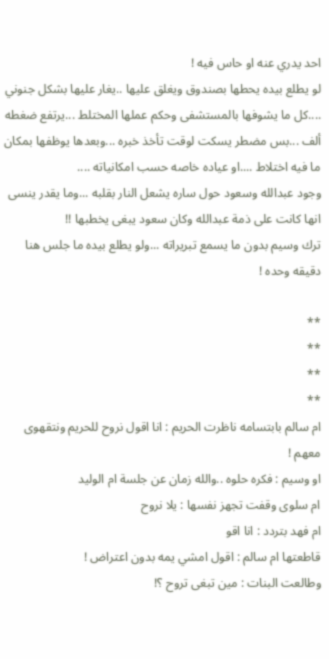احد يدري عنه او حاس فيه !
لو يطلع بيده يحطها بصندوق ويغلق عليها ..يغار عليها بشكل جنوني ....كل ما يشوفها بالمستشفى وحكم عملها المختلط ...يرتفع ضغطه ألف ...بس مضطر يسكت لوقت تأخذ خبره ...وبعدها يوظفها بمكان ما فيه اختلاط ....او عياده خاصه حسب امكانياته ....
وجود عبدالله وسعود حول ساره يشعل النار بقلبه ...وما يقدر ينسى انها كانت على ذمة عبدالله وكان سعود يبغى يخطبها !!
ترك وسيم بدون ما يسمع تبريراته ...ولو يطلع بيده ما جلس هنا دقيقه وحده !

**
**
**
**
ام سالم بابتسامه ناظرت الحريم : انا اقول نروح للحريم ونتقهوى معهم !
او وسيم : فكره حلوه ..والله زمان عن جلسة ام الوليد
ام سلوى وقفت تجهز نفسها : يلا نروح
ام فهد بتردد : انا اقو
قاطعتها ام سالم : اقول امشي يمه بدون اعتراض !
وطالعت البنات : مين تبغى تروح ؟!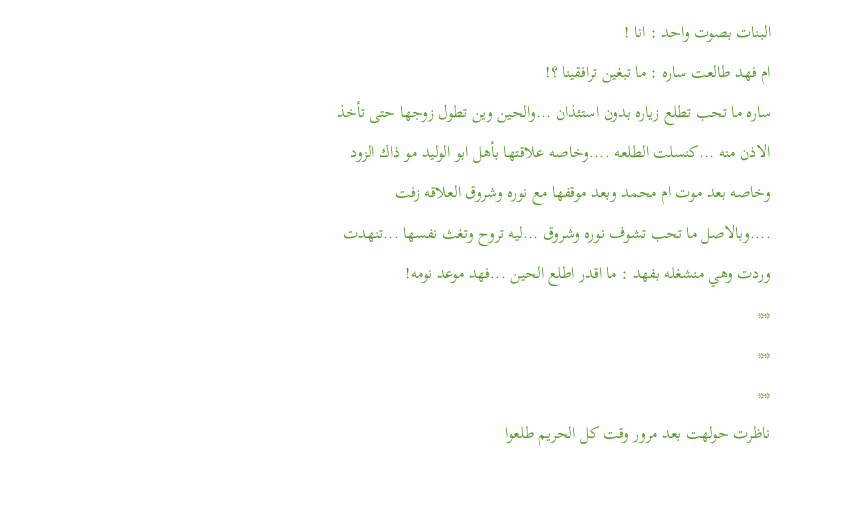البنات بصوت واحد : انا !
ام فهد طالعت ساره : ما تبغين ترافقينا ؟!
ساره ما تحب تطلع زياره بدون استئذان ...والحين وين تطول زوجها حتى تأخذ الاذن منه ...كنسلت الطلعه ....وخاصه علاقتها بأهل ابو الوليد مو ذاك الزود وخاصه بعد موت ام محمد وبعد موقفها مع نوره وشروق العلاقه زفت ....وبالاصل ما تحب تشوف نوره وشروق ...ليه تروح وتغث نفسها ...تنهدت وردت وهي منشغله بفهد : ما اقدر اطلع الحين ...فهد موعد نومه!
**
**
**
ناظرت حولهت بعد مرور وقت كل الحريم طلعوا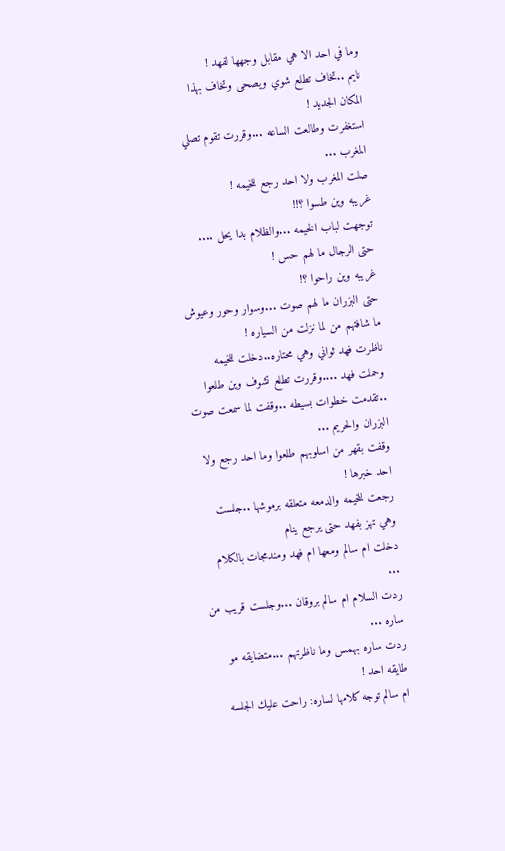وما في احد الا هي مقابل وجهها لفهد !
نايم ..تخاف تطلع شوي ويصحى وتخاف بهذا المكان الجديد !
استغفرت وطالعت الساعه ...وقررت تقوم تصلي المغرب ...
صلت المغرب ولا احد رجع للخيمه !
غريبه وين طسوا ؟!!
توجهت لباب الخيمه ...والظلام بدا يحل ....
حتى الرجال ما لهم حس !
غريبه وين راحوا ؟!
حتى البزران ما لهم صوت ...وسوار وحور وعيوش ما شافتهم من لما نزلت من السياره !
ناظرت فهد ثواني وهي محتاره..دخلت للخيمه وحملت فهد ....وقررت تطلع تشوف وين طلعوا ..تقدمت خطوات بسيطه ..وقفت لما سمعت صوت البزران والحريم ...
وقفت بقهر من اسلوبهم طلعوا وما احد رجع ولا احد خبرها !
رجعت للخيمه والدمعه متعلقه برموشها ..جلست وهي تهز بفهد حتى يرجع ينام
دخلت ام سالم ومعها ام فهد ومندمجات بالكلام ...
ردت السلام ام سالم بروقان ...وجلست قريب من ساره ...
ردت ساره بهمس وما ناظرتهم ...متضايقه مو طايقه احد !
ام سالم توجه كلامها لساره: راحت عليك الجلسه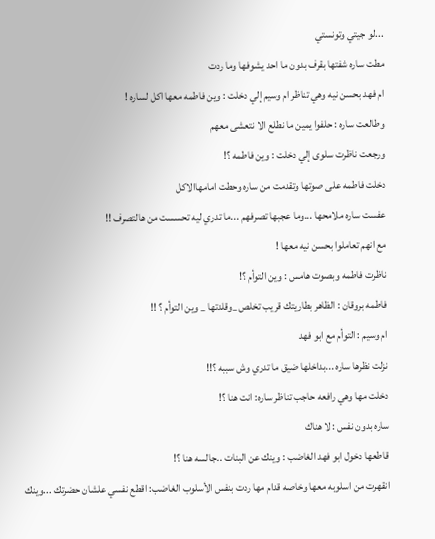...لو جيتي وتونستي
مطت ساره شفتها بقرف بدون ما احد يشوفها وما ردت
ام فهد بحسن نيه وهي تناظر ام وسيم إلي دخلت : وين فاطمه معها اكل لساره !
وطالعت ساره : حلفوا يمين ما نطلع الا نتعشى معهم
ورجعت ناظرت سلوى إلي دخلت : وين فاطمه ؟!
دخلت فاطمه على صوتها وتقدمت من ساره وحطت امامهاالاكل
عفست ساره ملامحها ...وما عجبها تصرفهم ...ما تدري ليه تحسست من هالتصرف !!
مع انهم تعاملوا بحسن نيه معها !
ناظرت فاطمه وبصوت هامس : وين التوأم ؟!
فاطمه بروقان : الظاهر بطاريتك قريب تخلص _وقلدتها _ وين التوأم ؟ !!
ام وسيم : التوأم مع ابو فهد
نزلت نظرها ساره ...بداخلها ضيق ما تدري وش سببه ؟!!
دخلت مها وهي رافعه حاجب تناظر ساره: انت هنا ؟!
ساره بدون نفس : لا هناك
قاطعها دخول ابو فهد الغاضب : وينك عن البنات ..جالسه هنا ؟!
انقهرت من اسلوبه معها وخاصه قدام مها ردت بنفس الأسلوب الغاضب: اقطع نفسي علشان حضرتك ...وينك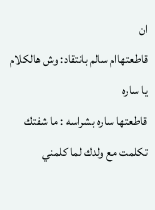ان
قاطعتهاام سالم بانتقاد: وش هالكلام يا ساره
قاطعتها ساره بشراسه : ما شفتك تكلمت مع ولدك لما كلمني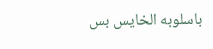باسلوبه الخايس بس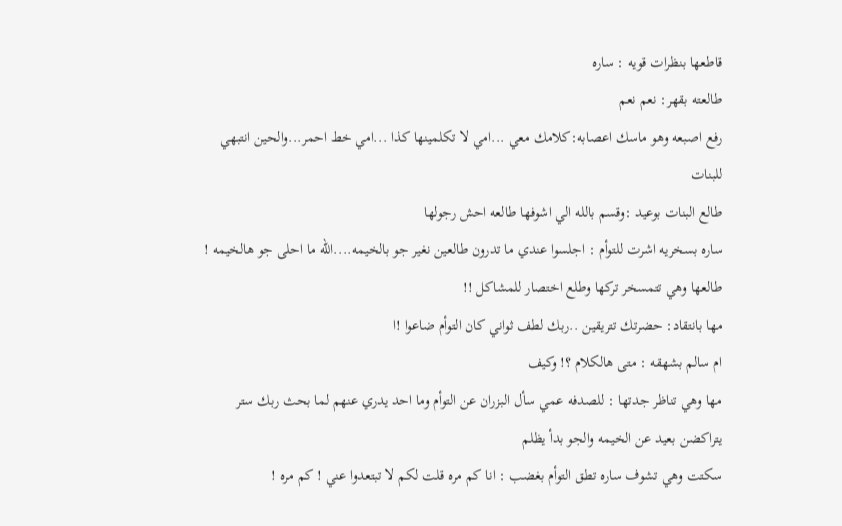قاطعها بنظرات قويه : ساره
طالعته بقهر: نعم نعم
رفع اصبعه وهو ماسك اعصابه:كلامك معي ...امي لا تكلمينها كذا ...امي خط احمر...والحين انتبهي للبنات
طالع البنات بوعيد :وقسم بالله الي اشوفها طالعه احش رجولها
ساره بسخريه اشرت للتوأم : اجلسوا عندي ما تدرون طالعين نغير جو بالخيمه....الله ما احلى جو هالخيمه !
طالعها وهي تتمسخر تركها وطلع اختصار للمشاكل !!
مها بانتقاد: حضرتك تتريقين ..ربك لطف ثواني كان التوأم ضاعوا !ا
ام سالم بشهقه : متى هالكلام ؟! وكيف
مها وهي تناظر جدتها : للصدفه عمي سأل البزران عن التوأم وما احد يدري عنهم لما بحث ربك ستر يتراكضن بعيد عن الخيمه والجو بدأ يظلم
سكتت وهي تشوف ساره تطق التوأم بغضب : انا كم مره قلت لكم لا تبتعدوا عني ! كم مره !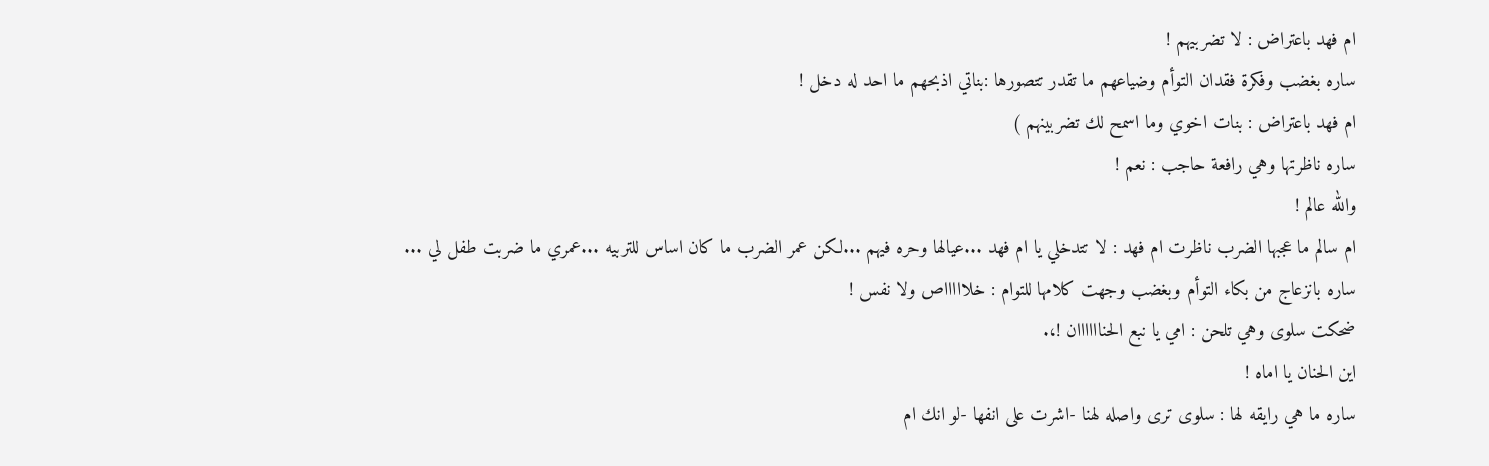ام فهد باعتراض : لا تضربيهم !
ساره بغضب وفكرة فقدان التوأم وضياعهم ما تقدر تتصورها :بناتي اذبحهم ما احد له دخل !
ام فهد باعتراض : بنات اخوي وما اسمح لك تضربينهم )
ساره ناظرتها وهي رافعة حاجب : نعم !
والله عالم !
ام سالم ما عجبها الضرب ناظرت ام فهد : لا تتدخلي يا ام فهد ...عيالها وحره فيهم ...لكن عمر الضرب ما كان اساس للتربيه ...عمري ما ضربت طفل لي ...
ساره بانزعاج من بكاء التوأم وبغضب وجهت كلامها للتوام : خلاااااص ولا نفس !
ضحكت سلوى وهي تلحن : امي يا نبع الحناااااان !،.
اين الحنان يا اماه !
ساره ما هي رايقه لها : سلوى ترى واصله لهنا -اشرت على انفها -لو انك ام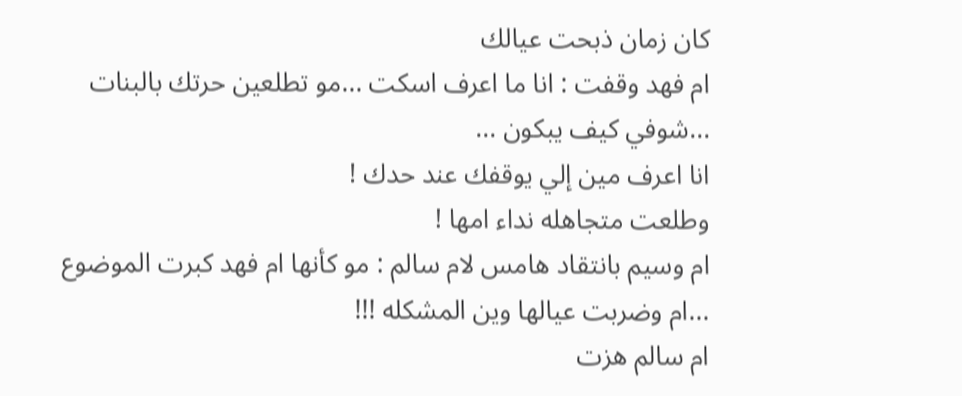كان زمان ذبحت عيالك
ام فهد وقفت : انا ما اعرف اسكت ...مو تطلعين حرتك بالبنات ...شوفي كيف يبكون ...
انا اعرف مين إلي يوقفك عند حدك !
وطلعت متجاهله نداء امها !
ام وسيم بانتقاد هامس لام سالم : مو كأنها ام فهد كبرت الموضوع ...ام وضربت عيالها وين المشكله !!!
ام سالم هزت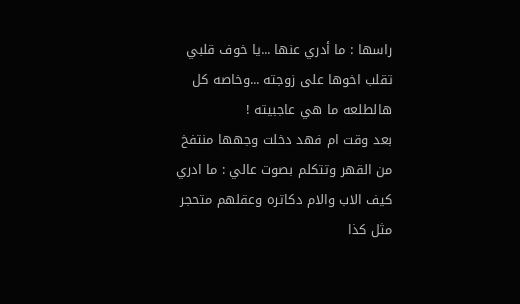راسها : ما أدري عنها ...يا خوف قلبي تقلب اخوها على زوجته ...وخاصه كل هالطلعه ما هي عاجبيته !
بعد وقت ام فهد دخلت وجهها منتفخ من القهر وتتكلم بصوت عالي : ما ادري كيف الاب والام دكاتره وعقلهم متحجر مثل كذا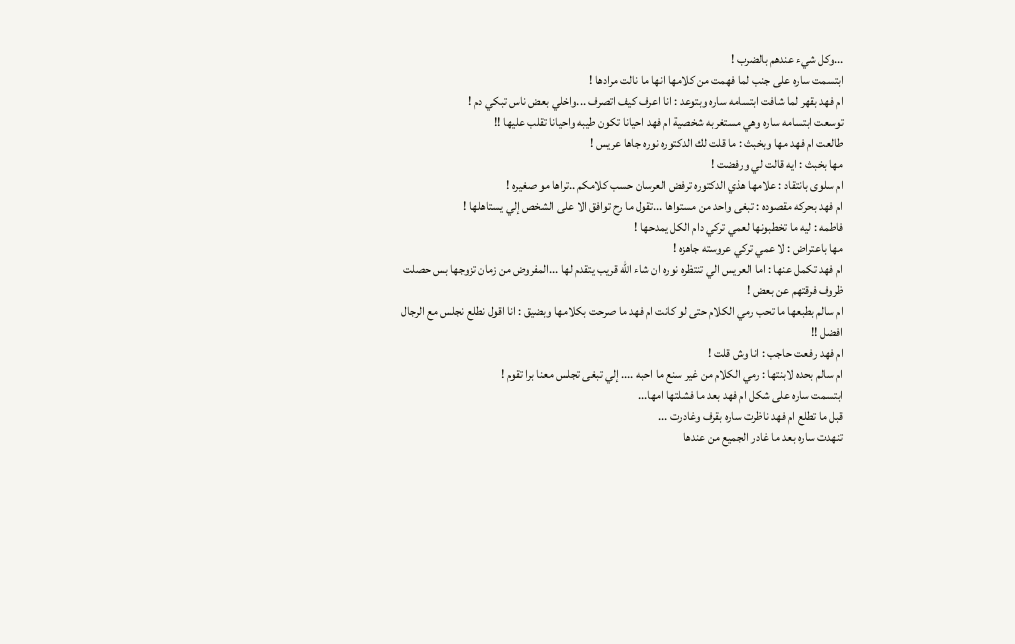...وكل شيء عندهم بالضرب !
ابتسمت ساره على جنب لما فهمت من كلامها انها ما نالت مرادها !
ام فهد بقهر لما شافت ابتسامه ساره وبتوعد : انا اعرف كيف اتصرف ...واخلي بعض ناس تبكي دم !
توسعت ابتسامه ساره وهي مستغربه شخصية ام فهد احيانا تكون طيبه واحيانا تقلب عليها !!
طالعت ام فهد مها وبخبث : ما قلت لك الدكتوره نوره جاها عريس !
مها بخبث : ايه قالت لي ورفضت !
ام سلوى بانتقاد : علامها هذي الدكتوره ترفض العرسان حسب كلامكم ..تراها مو صغيره !
ام فهد بحركه مقصوده : تبغى واحد من مستواها ...تقول ما رح توافق الا على الشخص إلي يستاهلها !
فاطمه : ليه ما تخطبونها لعمي تركي دام الكل يمدحها !
مها باعتراض : لا عمي تركي عروسته جاهزه !
ام فهد تكمل عنها : اما العريس الي تنتظره نوره ان شاء الله قريب يتقدم لها ...المفروض من زمان تزوجها بس حصلت ظروف فرقتهم عن بعض !
ام سالم بطبعها ما تحب رمي الكلام حتى لو كانت ام فهد ما صرحت بكلامها وبضيق : انا اقول نطلع نجلس مع الرجال افضل !!
ام فهد رفعت حاجب : انا وش قلت !
ام سالم بحده لابنتها : رمي الكلام من غير سنع ما احبه .... إلي تبغى تجلس معنا برا تقوم !
ابتسمت ساره على شكل ام فهد بعد ما فشلتها امها...
قبل ما تطلع ام فهد ناظرت ساره بقرف وغادرت ...
تنهدت ساره بعد ما غادر الجميع من عندها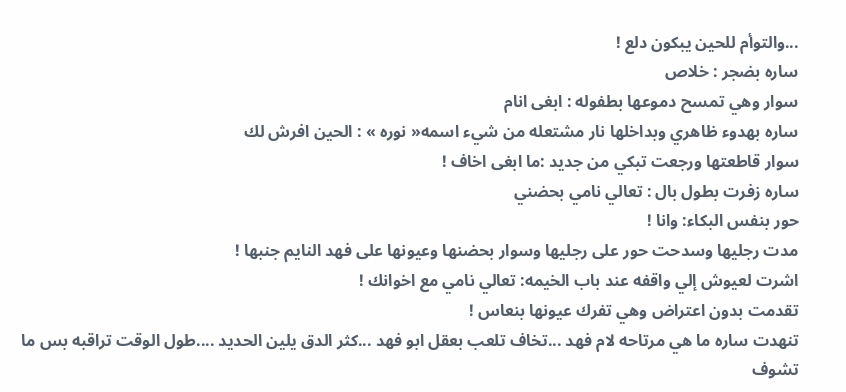...والتوأم للحين يبكون دلع !
ساره بضجر : خلاص
سوار وهي تمسح دموعها بطفوله : ابغى انام
ساره بهدوء ظاهري وبداخلها نار مشتعله من شيء اسمه« نوره » : الحين افرش لك
سوار قاطعتها ورجعت تبكي من جديد :ما ابغى اخاف !
ساره زفرت بطول بال : تعالي نامي بحضني
حور بنفس البكاء: وانا !
مدت رجليها وسدحت حور على رجليها وسوار بحضنها وعيونها على فهد النايم جنبها !
اشرت لعيوش إلي واقفه عند باب الخيمه: تعالي نامي مع اخوانك !
تقدمت بدون اعتراض وهي تفرك عيونها بنعاس !
تنهدت ساره ما هي مرتاحه لام فهد ...تخاف تلعب بعقل ابو فهد ...كثر الدق يلين الحديد ....طول الوقت تراقبه بس ما تشوف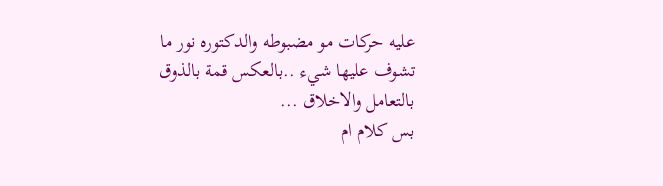عليه حركات مو مضبوطه والدكتوره نور ما تشوف عليها شيء ..بالعكس قمة بالذوق بالتعامل والاخلاق ...
بس كلام ام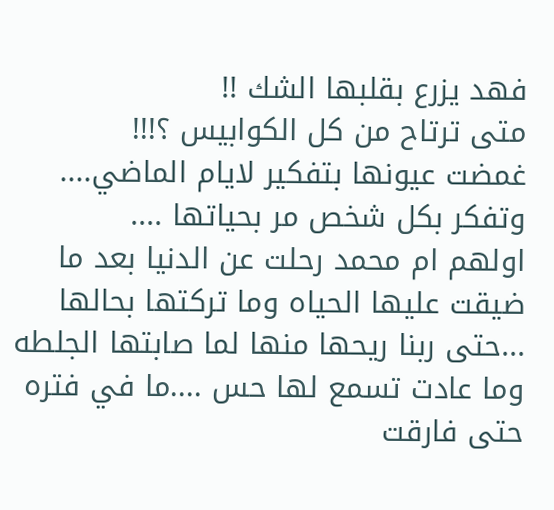فهد يزرع بقلبها الشك !!
متى ترتاح من كل الكوابيس ؟!!!
غمضت عيونها بتفكير لايام الماضي....
وتفكر بكل شخص مر بحياتها ....
اولهم ام محمد رحلت عن الدنيا بعد ما ضيقت عليها الحياه وما تركتها بحالها ...حتى ربنا ريحها منها لما صابتها الجلطه وما عادت تسمع لها حس ....ما في فتره حتى فارقت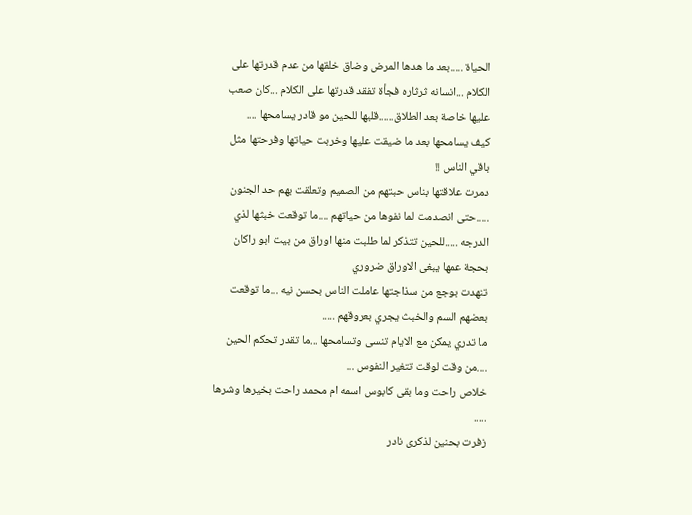الحياة .....بعد ما هدها المرض وضاق خلقها من عدم قدرتها على الكلام ...انسانه ثرثاره فجأة تفقد قدرتها على الكلام ...كان صعب عليها خاصة بعد الطلاق......قلبها للحين مو قادر يسامحها ....
كيف يسامحها بعد ما ضيقت عليها وخربت حياتها وفرحتها مثل باقي الناس !!
دمرت علاقتها بناس حبتهم من الصميم وتعلقت بهم حد الجنون .....حتى انصدمت لما نفوها من حياتهم ....ما توقعت خبثها لذي الدرجه .....للحين تتذكر لما طلبت منها اوراق من بيت ابو راكان بحجة عمها يبغى الاوراق ضروري
تنهدت بوجع من سذاجتها عاملت الناس بحسن نيه ...ما توقعت بعضهم السم والخبث يجري بعروقهم .....
ما تدري يمكن مع الايام تنسى وتسامحها ...ما تقدر تحكم الحين ....من وقت لوقت تتغير النفوس ...
خلاص راحت وما بقى كابوس اسمه ام محمد راحت بخيرها وشرها .....
زفرت بحنين لذكرى نادر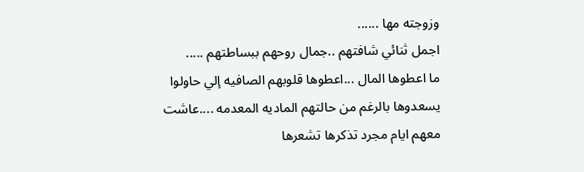وزوجته مها ......
اجمل ثنائي شافتهم ..جمال روحهم ببساطتهم .....
ما اعطوها المال ...اعطوها قلوبهم الصافيه إلي حاولوا يسعدوها بالرغم من حالتهم الماديه المعدمه ....عاشت معهم ايام مجرد تذكرها تشعرها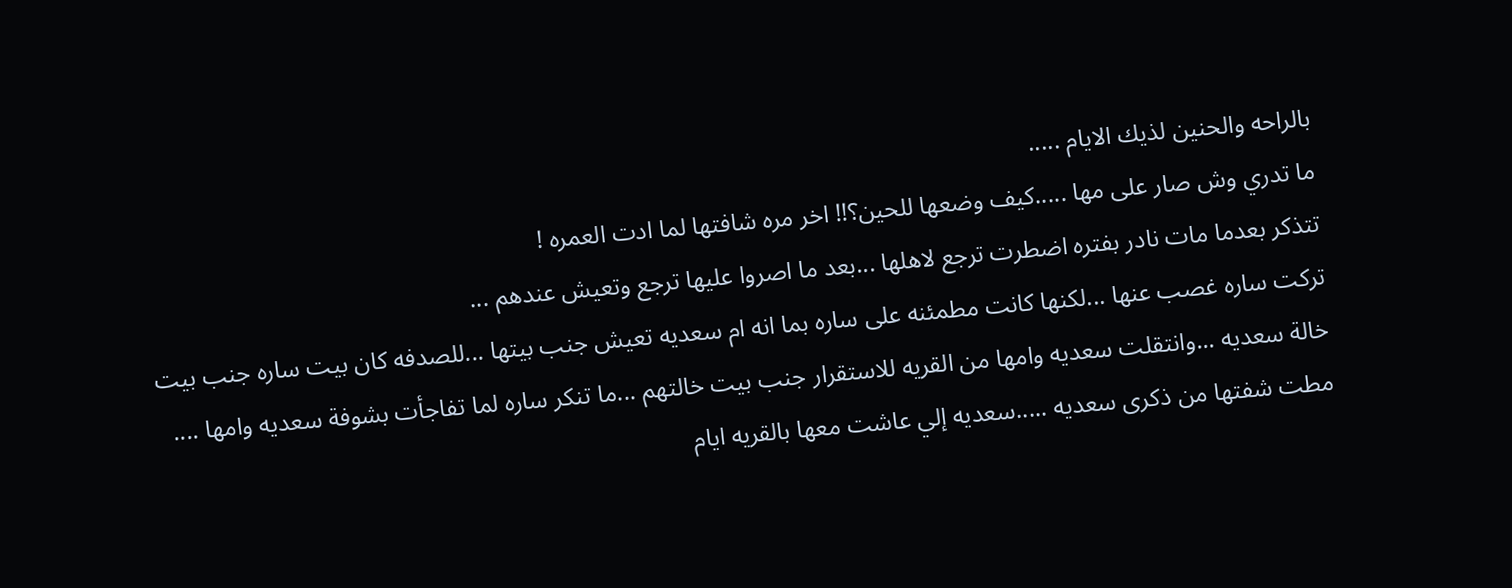بالراحه والحنين لذيك الايام .....
ما تدري وش صار على مها .....كيف وضعها للحين؟!! اخر مره شافتها لما ادت العمره !
تتذكر بعدما مات نادر بفتره اضطرت ترجع لاهلها ...بعد ما اصروا عليها ترجع وتعيش عندهم ...
تركت ساره غصب عنها ...لكنها كانت مطمئنه على ساره بما انه ام سعديه تعيش جنب بيتها ...للصدفه كان بيت ساره جنب بيت خالة سعديه ...وانتقلت سعديه وامها من القريه للاستقرار جنب بيت خالتهم ...ما تنكر ساره لما تفاجأت بشوفة سعديه وامها ....
مطت شفتها من ذكرى سعديه .....سعديه إلي عاشت معها بالقريه ايام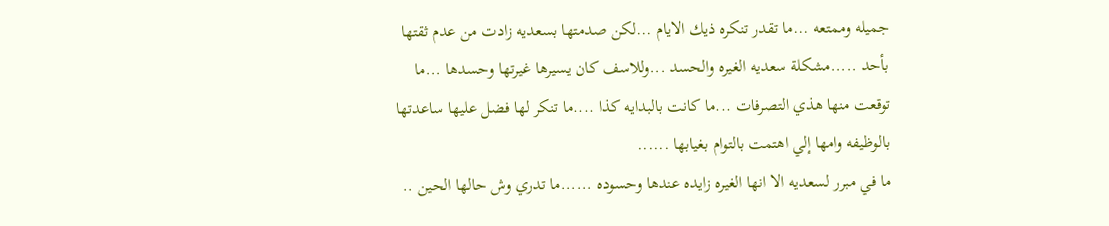جميله وممتعه ...ما تقدر تنكره ذيك الايام ...لكن صدمتها بسعديه زادت من عدم ثقتها بأحد .....مشكلة سعديه الغيره والحسد ...وللاسف كان يسيرها غيرتها وحسدها ...ما توقعت منها هذي التصرفات ...ما كانت بالبدايه كذا ....ما تنكر لها فضل عليها ساعدتها بالوظيفه وامها إلي اهتمت بالتوام بغيابها ......
ما في مبرر لسعديه الا انها الغيره زايده عندها وحسوده ......ما تدري وش حالها الحين ..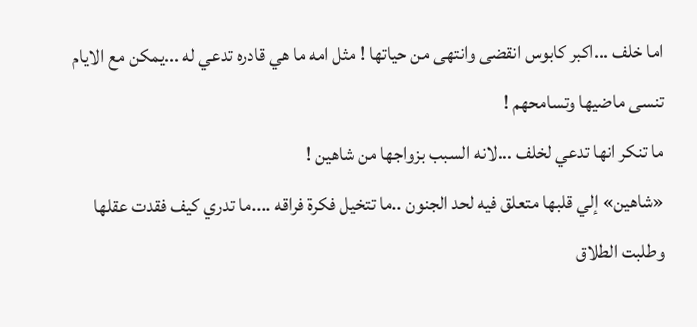اما خلف ...اكبر كابوس انقضى وانتهى من حياتها ! مثل امه ما هي قادره تدعي له ...يمكن مع الايام تنسى ماضيها وتسامحهم !
ما تنكر انها تدعي لخلف ...لانه السبب بزواجها من شاهين !
«شاهين» إلي قلبها متعلق فيه لحد الجنون ..ما تتخيل فكرة فراقه ....ما تدري كيف فقدت عقلها وطلبت الطلاق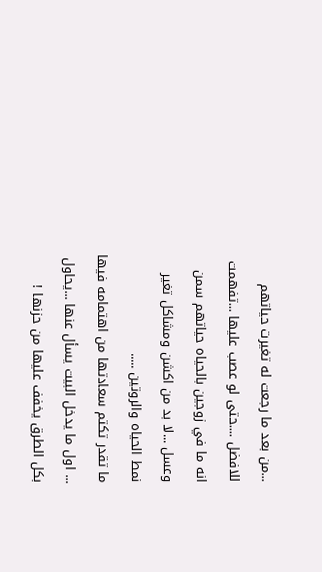...من بعد ما رجعت له تغيرت حياتهم للافضل ....حتى لو عصب عليها ...تفهمت انه ما في زوجين بالحياه حياتهم سمن وعسل ...لا بد من اكشن ومشاكل تغير نمط الحياه والروتين .....
ما تقدر تكتم سعادتها من اهتمامه فيها ... اول ما يدخل البيت يسأل عنها ...يحاول بكل الطرق يخفف عليها من حزنها !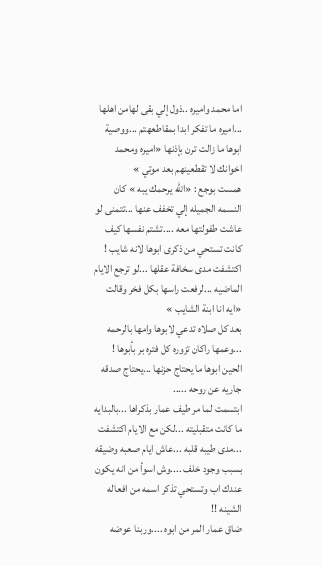اما محمد واميره ..ذول إلي بقى لهامن اهلها ...اميره ما تفكر ابدا بمقاطعهتم ...ووصية ابوها ما زالت ترن بإذنها «اميره ومحمد اخوانك لا تقطعينهم بعد موتي »
همست بوجع : «الله يرحمك يبه » كان النسمه الجميله إلي تخفف عنها ...تتمنى لو عاشت طفولتها معه ....تشتم نفسها كيف كانت تستحي من ذكرى ابوها لانه شايب !
اكتشفت مدى سخافة عقلها ...لو ترجع الايام الماضيه ...لرفعت راسها بكل فخر وقالت «ايه انا ابنة الشايب »
بعد كل صلاه تدعي لابوها وامها بالرحمه ...وعمها راكان تزوره كل فتره بر بأبوها !
الحين ابوها ما يحتاج حزنها ...يحتاج صدقه جاريه عن روحه .....
ابتسمت لما مر طيف عمار بذكراها ...بالبدايه ما كانت متقبليته ...لكن مع الايام اكتشفت ...مدى طيبه قلبه ...عاش ايام صعبه وضيقه بسبب وجود خلف ....وش اسوأ من انه يكون عندك اب وتستحي تذكر اسمه من افعاله الشينه !!
ضاق عمار المر من ابوه ....وربنا عوضه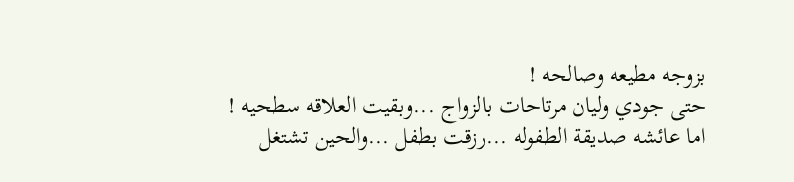بزوجه مطيعه وصالحه !
حتى جودي وليان مرتاحات بالزواج ...وبقيت العلاقه سطحيه !
اما عائشه صديقة الطفوله ...رزقت بطفل ...والحين تشتغل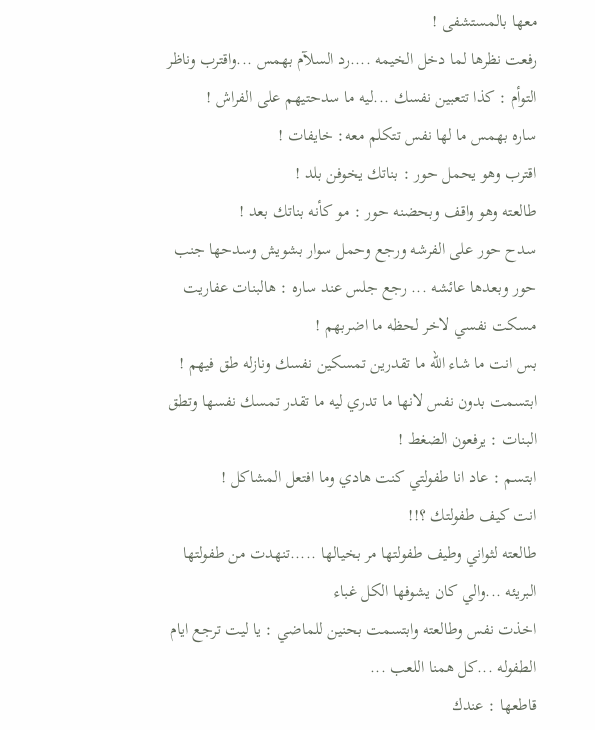معها بالمستشفى !
رفعت نظرها لما دخل الخيمه ....رد السلآم بهمس ...واقترب وناظر التوأم : كذا تتعبين نفسك ...ليه ما سدحتيهم على الفراش !
ساره بهمس ما لها نفس تتكلم معه: خايفات !
اقترب وهو يحمل حور : بناتك يخوفن بلد !
طالعته وهو واقف وبحضنه حور : مو كأنه بناتك بعد !
سدح حور على الفرشه ورجع وحمل سوار بشويش وسدحها جنب حور وبعدها عائشه ... رجع جلس عند ساره : هالبنات عفاريت مسكت نفسي لاخر لحظه ما اضربهم !
بس انت ما شاء الله ما تقدرين تمسكين نفسك ونازله طق فيهم !
ابتسمت بدون نفس لانها ما تدري ليه ما تقدر تمسك نفسها وتطق البنات : يرفعون الضغط !
ابتسم : عاد انا طفولتي كنت هادي وما افتعل المشاكل !
انت كيف طفولتك ؟!!
طالعته لثواني وطيف طفولتها مر بخيالها .....تنهدت من طفولتها البريئه ...والي كان يشوفها الكل غباء
اخذت نفس وطالعته وابتسمت بحنين للماضي : يا ليت ترجع ايام الطفوله ...كل همنا اللعب ...
قاطعها : عندك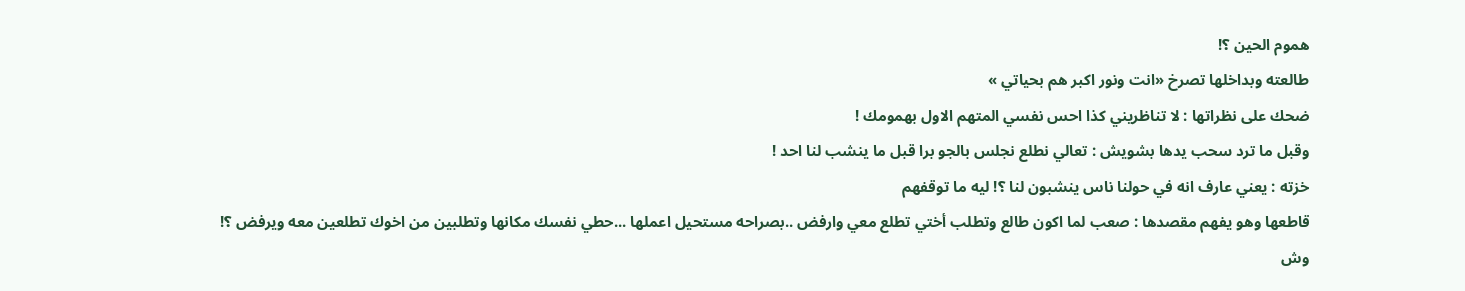هموم الحين ؟!
طالعته وبداخلها تصرخ «انت ونور اكبر هم بحياتي »
ضحك على نظراتها : لا تناظريني كذا احس نفسي المتهم الاول بهمومك !
وقبل ما ترد سحب يدها بشويش : تعالي نطلع نجلس بالجو برا قبل ما ينشب لنا احد !
خزته : يعني عارف انه في حولنا ناس ينشبون لنا ؟! ليه ما توقفهم
قاطعها وهو يفهم مقصدها : صعب لما اكون طالع وتطلب أختي تطلع معي وارفض ..بصراحه مستحيل اعملها ...حطي نفسك مكانها وتطلبين من اخوك تطلعين معه ويرفض ؟!
وش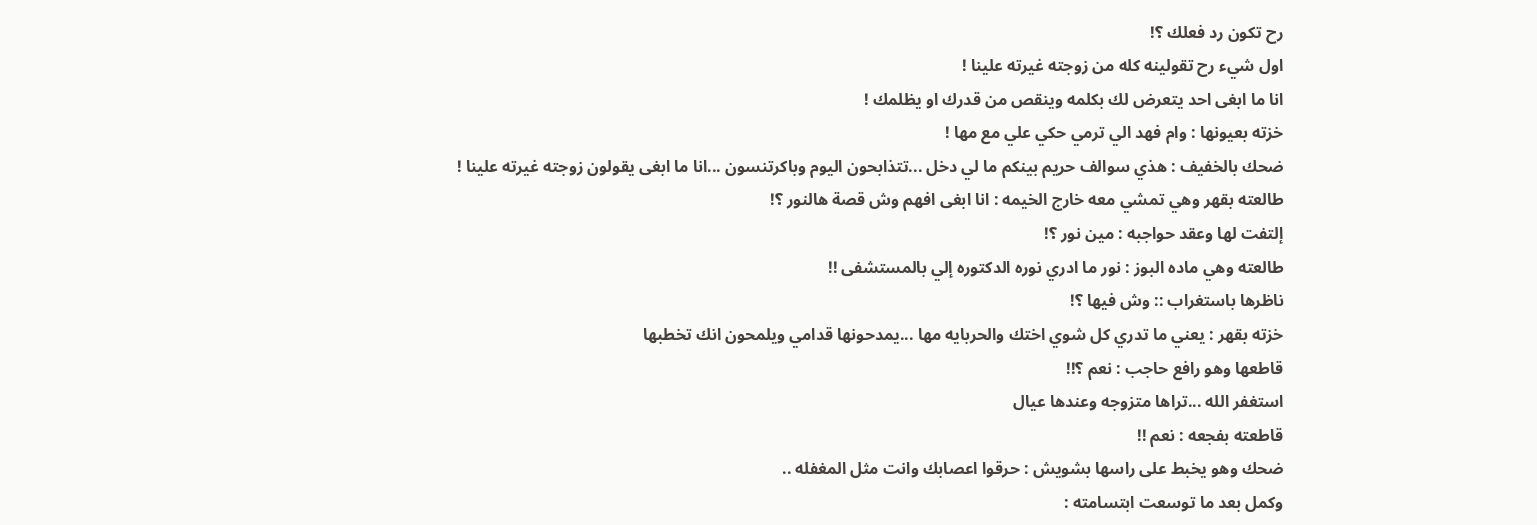رح تكون رد فعلك ؟!
اول شيء رح تقولينه كله من زوجته غيرته علينا !
انا ما ابغى احد يتعرض لك بكلمه وينقص من قدرك او يظلمك !
خزته بعيونها : وام فهد الي ترمي حكي علي مع مها !
ضحك بالخفيف : هذي سوالف حريم بينكم ما لي دخل ...تتذابحون اليوم وباكرتنسون ...انا ما ابغى يقولون زوجته غيرته علينا !
طالعته بقهر وهي تمشي معه خارج الخيمه : انا ابغى افهم وش قصة هالنور ؟!
إلتفت لها وعقد حواجبه : مين نور ؟!
طالعته وهي ماده البوز : نور ما ادري نوره الدكتوره إلي بالمستشفى !!
ناظرها باستغراب :: وش فيها ؟!
خزته بقهر : يعني ما تدري كل شوي اختك والحربايه مها ...يمدحونها قدامي ويلمحون انك تخطبها
قاطعها وهو رافع حاجب : نعم ؟!!
استغفر الله ...تراها متزوجه وعندها عيال
قاطعته بفجعه : نعم !!
ضحك وهو يخبط على راسها بشويش : حرقوا اعصابك وانت مثل المغفله ..
وكمل بعد ما توسعت ابتسامته :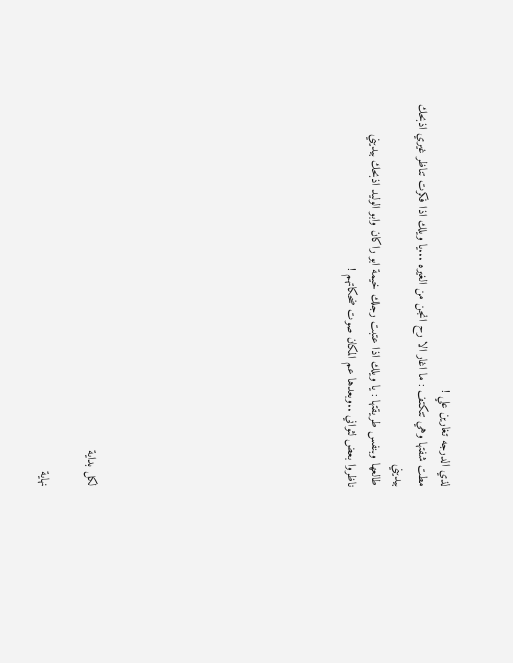لذي الدرجه تغارين علي !
مطت شفتها وهي تتكتف : ما اغار الا رح انجن من الغيره ...يا ويلك اذا فكرت تناظر غيري اذبحك بيديني
طالعها وبنفس طريقتها : يا ويلك اذا عتبت رجلك خيمة ابو راكان وابو الوليد اذبحك بيديني
ناظروا بعض لثواني ..وبعدها عم المكان صوت ضحكاتهم !










لكل بداية

نهاية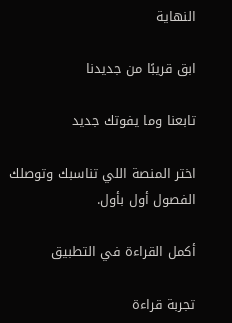النهاية

ابق قريبًا من جديدنا

تابعنا وما يفوتك جديد

اختر المنصة اللي تناسبك وتوصلك الفصول أول بأول.

أكمل القراءة في التطبيق

تجربة قراءة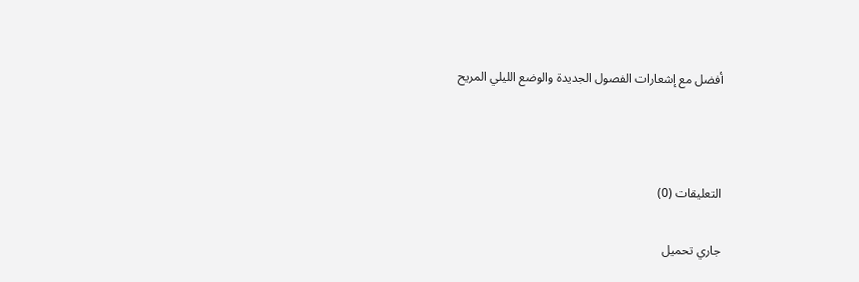أفضل مع إشعارات الفصول الجديدة والوضع الليلي المريح



التعليقات (0)

جاري تحميل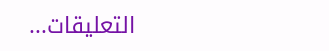التعليقات...